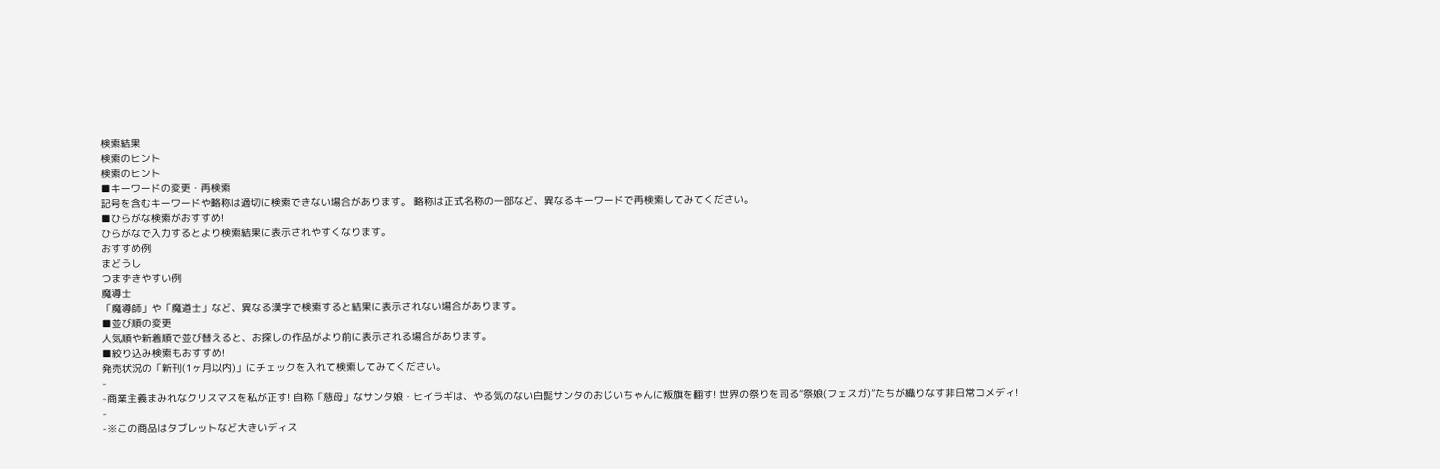検索結果
検索のヒント
検索のヒント
■キーワードの変更・再検索
記号を含むキーワードや略称は適切に検索できない場合があります。 略称は正式名称の一部など、異なるキーワードで再検索してみてください。
■ひらがな検索がおすすめ!
ひらがなで入力するとより検索結果に表示されやすくなります。
おすすめ例
まどうし
つまずきやすい例
魔導士
「魔導師」や「魔道士」など、異なる漢字で検索すると結果に表示されない場合があります。
■並び順の変更
人気順や新着順で並び替えると、お探しの作品がより前に表示される場合があります。
■絞り込み検索もおすすめ!
発売状況の「新刊(1ヶ月以内)」にチェックを入れて検索してみてください。
-
-商業主義まみれなクリスマスを私が正す! 自称「慈母」なサンタ娘・ヒイラギは、やる気のない白髭サンタのおじいちゃんに叛旗を翻す! 世界の祭りを司る“祭娘(フェスガ)”たちが織りなす非日常コメディ!
-
-※この商品はタブレットなど大きいディス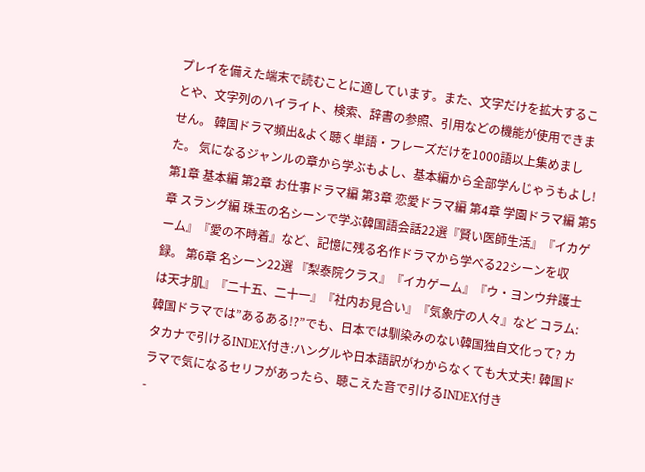プレイを備えた端末で読むことに適しています。また、文字だけを拡大することや、文字列のハイライト、検索、辞書の参照、引用などの機能が使用できません。 韓国ドラマ頻出&よく聴く単語・フレーズだけを1000語以上集めました。 気になるジャンルの章から学ぶもよし、基本編から全部学んじゃうもよし! 第1章 基本編 第2章 お仕事ドラマ編 第3章 恋愛ドラマ編 第4章 学園ドラマ編 第5章 スラング編 珠玉の名シーンで学ぶ韓国語会話22選『賢い医師生活』『イカゲーム』『愛の不時着』など、記憶に残る名作ドラマから学べる22シーンを収録。 第6章 名シーン22選 『梨泰院クラス』『イカゲーム』『ウ・ヨンウ弁護士は天才肌』『二十五、二十一』『社内お見合い』『気象庁の人々』など コラム:韓国ドラマでは”あるある!?”でも、日本では馴染みのない韓国独自文化って? カタカナで引けるINDEX付き:ハングルや日本語訳がわからなくても大丈夫! 韓国ドラマで気になるセリフがあったら、聴こえた音で引けるINDEX付き
-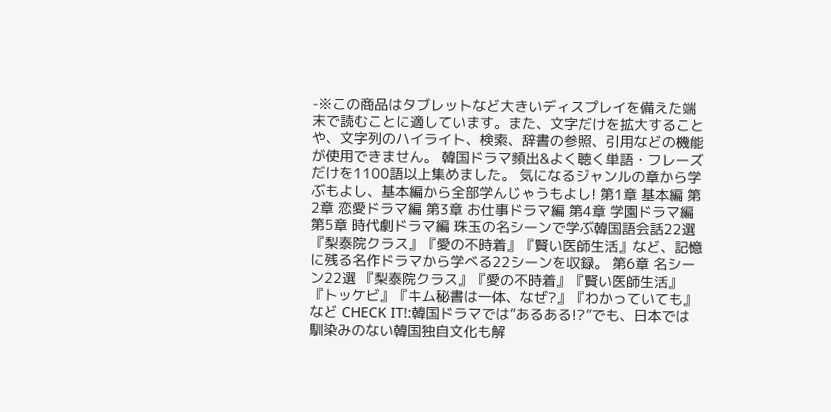-※この商品はタブレットなど大きいディスプレイを備えた端末で読むことに適しています。また、文字だけを拡大することや、文字列のハイライト、検索、辞書の参照、引用などの機能が使用できません。 韓国ドラマ頻出&よく聴く単語・フレーズだけを1100語以上集めました。 気になるジャンルの章から学ぶもよし、基本編から全部学んじゃうもよし! 第1章 基本編 第2章 恋愛ドラマ編 第3章 お仕事ドラマ編 第4章 学園ドラマ編 第5章 時代劇ドラマ編 珠玉の名シーンで学ぶ韓国語会話22選 『梨泰院クラス』『愛の不時着』『賢い医師生活』など、記憶に残る名作ドラマから学べる22シーンを収録。 第6章 名シーン22選 『梨泰院クラス』『愛の不時着』『賢い医師生活』『トッケビ』『キム秘書は一体、なぜ?』『わかっていても』など CHECK IT!:韓国ドラマでは”あるある!?”でも、日本では馴染みのない韓国独自文化も解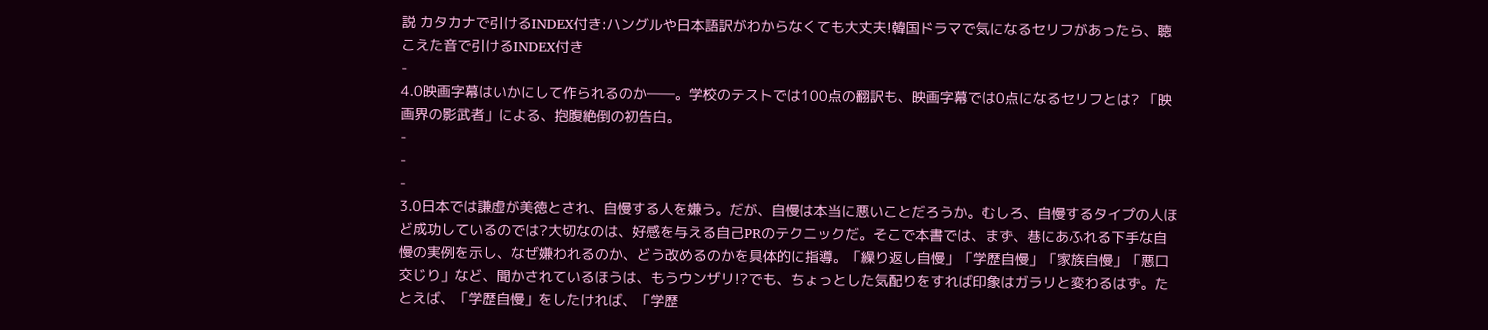説 カタカナで引けるINDEX付き:ハングルや日本語訳がわからなくても大丈夫!韓国ドラマで気になるセリフがあったら、聴こえた音で引けるINDEX付き
-
4.0映画字幕はいかにして作られるのか――。学校のテストでは100点の翻訳も、映画字幕では0点になるセリフとは? 「映画界の影武者」による、抱腹絶倒の初告白。
-
-
-
3.0日本では謙虚が美徳とされ、自慢する人を嫌う。だが、自慢は本当に悪いことだろうか。むしろ、自慢するタイプの人ほど成功しているのでは?大切なのは、好感を与える自己PRのテクニックだ。そこで本書では、まず、巷にあふれる下手な自慢の実例を示し、なぜ嫌われるのか、どう改めるのかを具体的に指導。「繰り返し自慢」「学歴自慢」「家族自慢」「悪口交じり」など、聞かされているほうは、もうウンザリ!?でも、ちょっとした気配りをすれば印象はガラリと変わるはず。たとえば、「学歴自慢」をしたければ、「学歴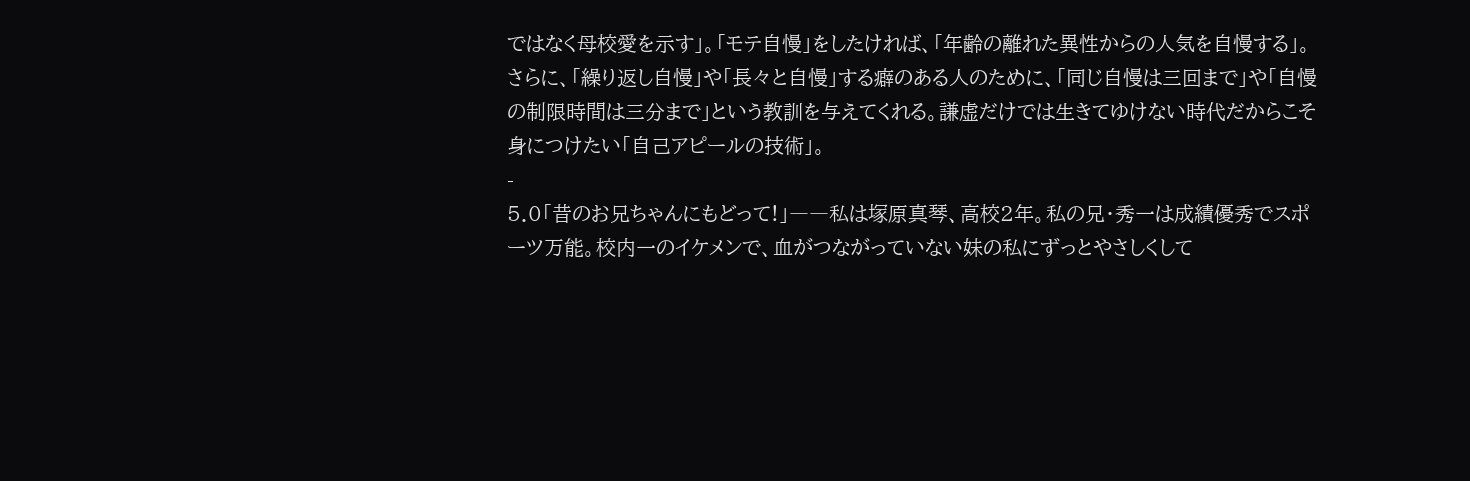ではなく母校愛を示す」。「モテ自慢」をしたければ、「年齢の離れた異性からの人気を自慢する」。さらに、「繰り返し自慢」や「長々と自慢」する癖のある人のために、「同じ自慢は三回まで」や「自慢の制限時間は三分まで」という教訓を与えてくれる。謙虚だけでは生きてゆけない時代だからこそ身につけたい「自己アピールの技術」。
-
5.0「昔のお兄ちゃんにもどって!」――私は塚原真琴、高校2年。私の兄・秀一は成績優秀でスポーツ万能。校内一のイケメンで、血がつながっていない妹の私にずっとやさしくして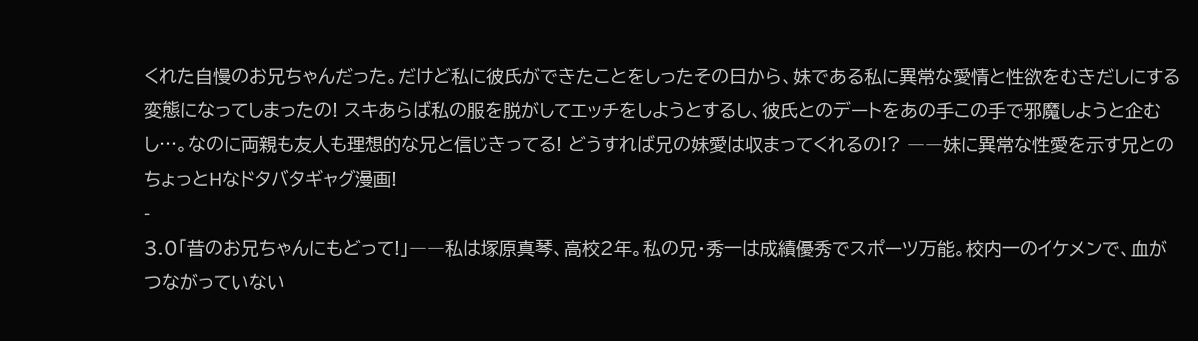くれた自慢のお兄ちゃんだった。だけど私に彼氏ができたことをしったその日から、妹である私に異常な愛情と性欲をむきだしにする変態になってしまったの! スキあらば私の服を脱がしてエッチをしようとするし、彼氏とのデートをあの手この手で邪魔しようと企むし…。なのに両親も友人も理想的な兄と信じきってる! どうすれば兄の妹愛は収まってくれるの!? ――妹に異常な性愛を示す兄とのちょっとHなドタバタギャグ漫画!
-
3.0「昔のお兄ちゃんにもどって!」――私は塚原真琴、高校2年。私の兄・秀一は成績優秀でスポーツ万能。校内一のイケメンで、血がつながっていない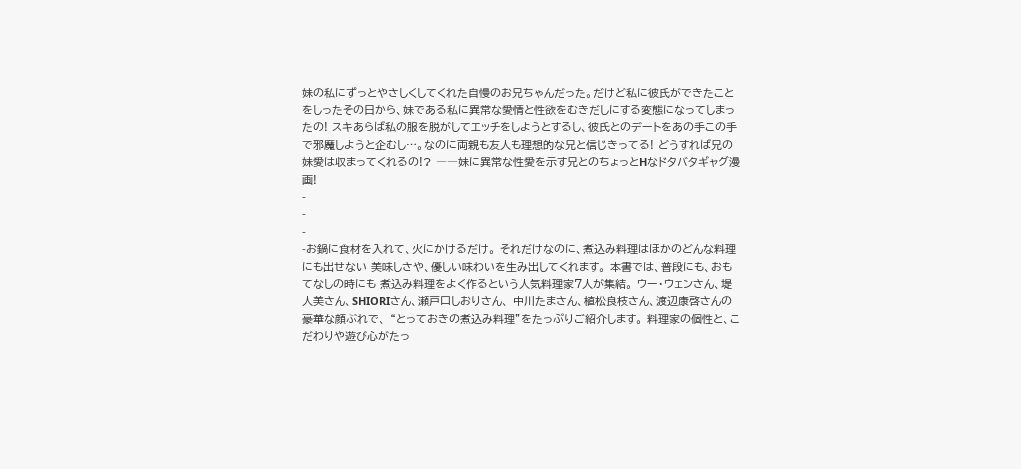妹の私にずっとやさしくしてくれた自慢のお兄ちゃんだった。だけど私に彼氏ができたことをしったその日から、妹である私に異常な愛情と性欲をむきだしにする変態になってしまったの! スキあらば私の服を脱がしてエッチをしようとするし、彼氏とのデートをあの手この手で邪魔しようと企むし…。なのに両親も友人も理想的な兄と信じきってる! どうすれば兄の妹愛は収まってくれるの!? ――妹に異常な性愛を示す兄とのちょっとHなドタバタギャグ漫画!
-
-
-
-お鍋に食材を入れて、火にかけるだけ。 それだけなのに、煮込み料理はほかのどんな料理にも出せない 美味しさや、優しい味わいを生み出してくれます。 本書では、普段にも、おもてなしの時にも 煮込み料理をよく作るという人気料理家7人が集結。 ウー・ウェンさん、堤人美さん、SHIORIさん、瀬戸口しおりさん、 中川たまさん、植松良枝さん、渡辺康啓さんの豪華な顔ぶれで、 “とっておきの煮込み料理”をたっぷりご紹介します。 料理家の個性と、こだわりや遊び心がたっ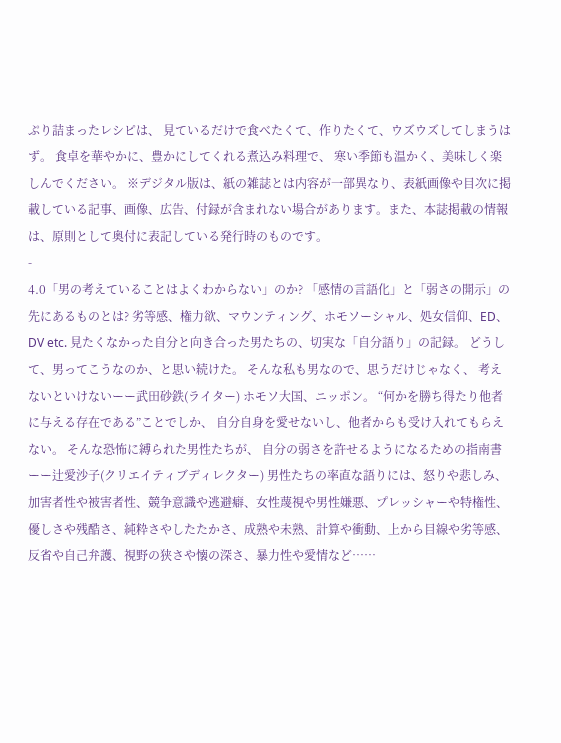ぷり詰まったレシピは、 見ているだけで食べたくて、作りたくて、ウズウズしてしまうはず。 食卓を華やかに、豊かにしてくれる煮込み料理で、 寒い季節も温かく、美味しく楽しんでください。 ※デジタル版は、紙の雑誌とは内容が一部異なり、表紙画像や目次に掲載している記事、画像、広告、付録が含まれない場合があります。また、本誌掲載の情報は、原則として奥付に表記している発行時のものです。
-
4.0「男の考えていることはよくわからない」のか? 「感情の言語化」と「弱さの開示」の先にあるものとは? 劣等感、権力欲、マウンティング、ホモソーシャル、処女信仰、ED、DV etc. 見たくなかった自分と向き合った男たちの、切実な「自分語り」の記録。 どうして、男ってこうなのか、と思い続けた。 そんな私も男なので、思うだけじゃなく、 考えないといけないーー武田砂鉄(ライター) ホモソ大国、ニッポン。 “何かを勝ち得たり他者に与える存在である”ことでしか、 自分自身を愛せないし、他者からも受け入れてもらえない。 そんな恐怖に縛られた男性たちが、 自分の弱さを許せるようになるための指南書 ーー辻愛沙子(クリエイティブディレクター) 男性たちの率直な語りには、怒りや悲しみ、加害者性や被害者性、競争意識や逃避癖、女性蔑視や男性嫌悪、プレッシャーや特権性、優しさや残酷さ、純粋さやしたたかさ、成熟や未熟、計算や衝動、上から目線や劣等感、反省や自己弁護、視野の狭さや懐の深さ、暴力性や愛情など……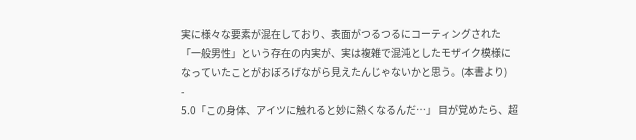実に様々な要素が混在しており、表面がつるつるにコーティングされた「一般男性」という存在の内実が、実は複雑で混沌としたモザイク模様になっていたことがおぼろげながら見えたんじゃないかと思う。(本書より)
-
5.0「この身体、アイツに触れると妙に熱くなるんだ…」 目が覚めたら、超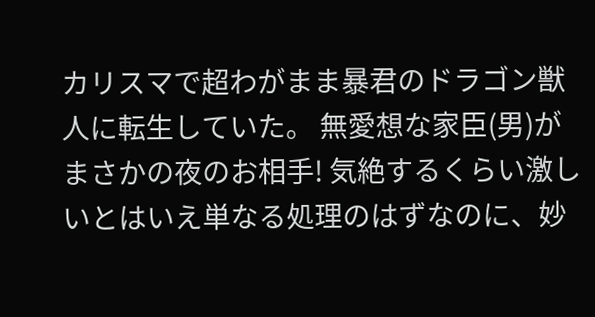カリスマで超わがまま暴君のドラゴン獣人に転生していた。 無愛想な家臣(男)がまさかの夜のお相手! 気絶するくらい激しいとはいえ単なる処理のはずなのに、妙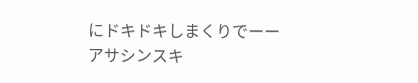にドキドキしまくりでーー アサシンスキ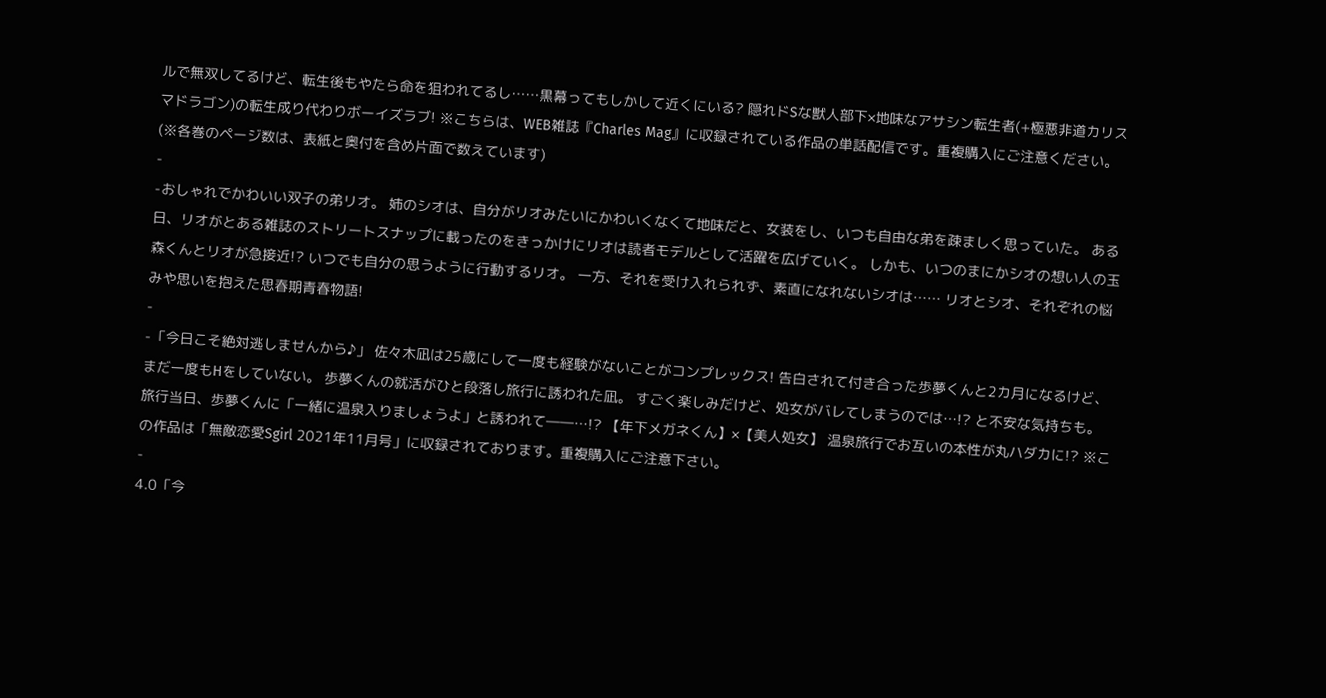ルで無双してるけど、転生後もやたら命を狙われてるし……黒幕ってもしかして近くにいる? 隠れドSな獣人部下×地味なアサシン転生者(+極悪非道カリスマドラゴン)の転生成り代わりボーイズラブ! ※こちらは、WEB雑誌『Charles Mag』に収録されている作品の単話配信です。重複購入にご注意ください。 (※各巻のページ数は、表紙と奥付を含め片面で数えています)
-
-おしゃれでかわいい双子の弟リオ。 姉のシオは、自分がリオみたいにかわいくなくて地味だと、女装をし、いつも自由な弟を疎ましく思っていた。 ある日、リオがとある雑誌のストリートスナップに載ったのをきっかけにリオは読者モデルとして活躍を広げていく。 しかも、いつのまにかシオの想い人の玉森くんとリオが急接近!? いつでも自分の思うように行動するリオ。 一方、それを受け入れられず、素直になれないシオは…… リオとシオ、それぞれの悩みや思いを抱えた思春期青春物語!
-
-「今日こそ絶対逃しませんから♪」 佐々木凪は25歳にして一度も経験がないことがコンプレックス! 告白されて付き合った歩夢くんと2カ月になるけど、まだ一度もHをしていない。 歩夢くんの就活がひと段落し旅行に誘われた凪。 すごく楽しみだけど、処女がバレてしまうのでは…!? と不安な気持ちも。 旅行当日、歩夢くんに「一緒に温泉入りましょうよ」と誘われて――…!? 【年下メガネくん】×【美人処女】 温泉旅行でお互いの本性が丸ハダカに!? ※この作品は「無敵恋愛Sgirl 2021年11月号」に収録されております。重複購入にご注意下さい。
-
4.0「今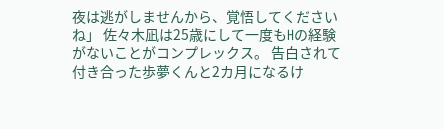夜は逃がしませんから、覚悟してくださいね」 佐々木凪は25歳にして一度もHの経験がないことがコンプレックス。 告白されて付き合った歩夢くんと2カ月になるけ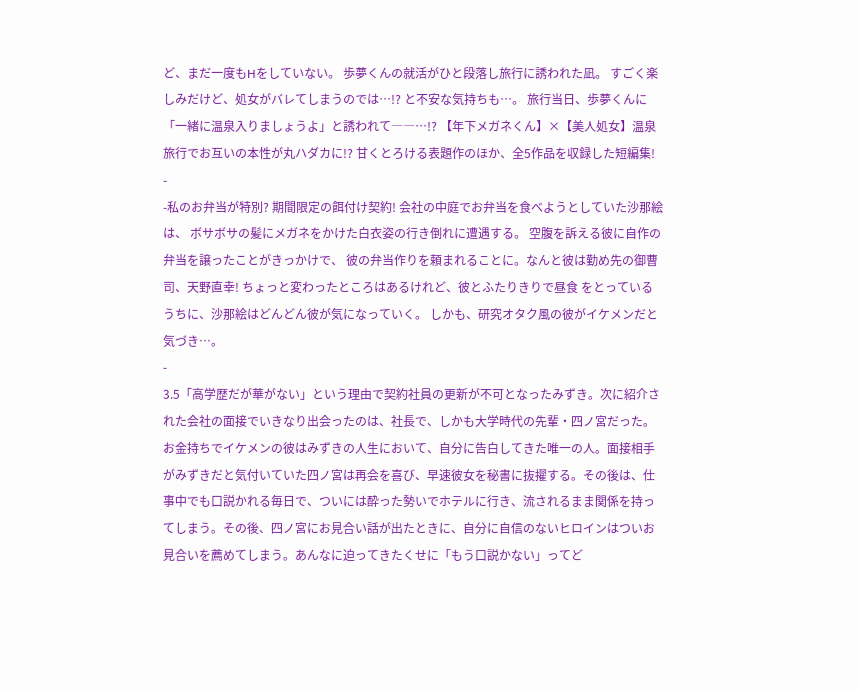ど、まだ一度もHをしていない。 歩夢くんの就活がひと段落し旅行に誘われた凪。 すごく楽しみだけど、処女がバレてしまうのでは…!? と不安な気持ちも…。 旅行当日、歩夢くんに「一緒に温泉入りましょうよ」と誘われて――…!? 【年下メガネくん】×【美人処女】温泉旅行でお互いの本性が丸ハダカに!? 甘くとろける表題作のほか、全5作品を収録した短編集!
-
-私のお弁当が特別? 期間限定の餌付け契約! 会社の中庭でお弁当を食べようとしていた沙那絵は、 ボサボサの髪にメガネをかけた白衣姿の行き倒れに遭遇する。 空腹を訴える彼に自作の弁当を譲ったことがきっかけで、 彼の弁当作りを頼まれることに。なんと彼は勤め先の御曹司、天野直幸! ちょっと変わったところはあるけれど、彼とふたりきりで昼食 をとっているうちに、沙那絵はどんどん彼が気になっていく。 しかも、研究オタク風の彼がイケメンだと気づき…。
-
3.5「高学歴だが華がない」という理由で契約社員の更新が不可となったみずき。次に紹介された会社の面接でいきなり出会ったのは、社長で、しかも大学時代の先輩・四ノ宮だった。お金持ちでイケメンの彼はみずきの人生において、自分に告白してきた唯一の人。面接相手がみずきだと気付いていた四ノ宮は再会を喜び、早速彼女を秘書に抜擢する。その後は、仕事中でも口説かれる毎日で、ついには酔った勢いでホテルに行き、流されるまま関係を持ってしまう。その後、四ノ宮にお見合い話が出たときに、自分に自信のないヒロインはついお見合いを薦めてしまう。あんなに迫ってきたくせに「もう口説かない」ってど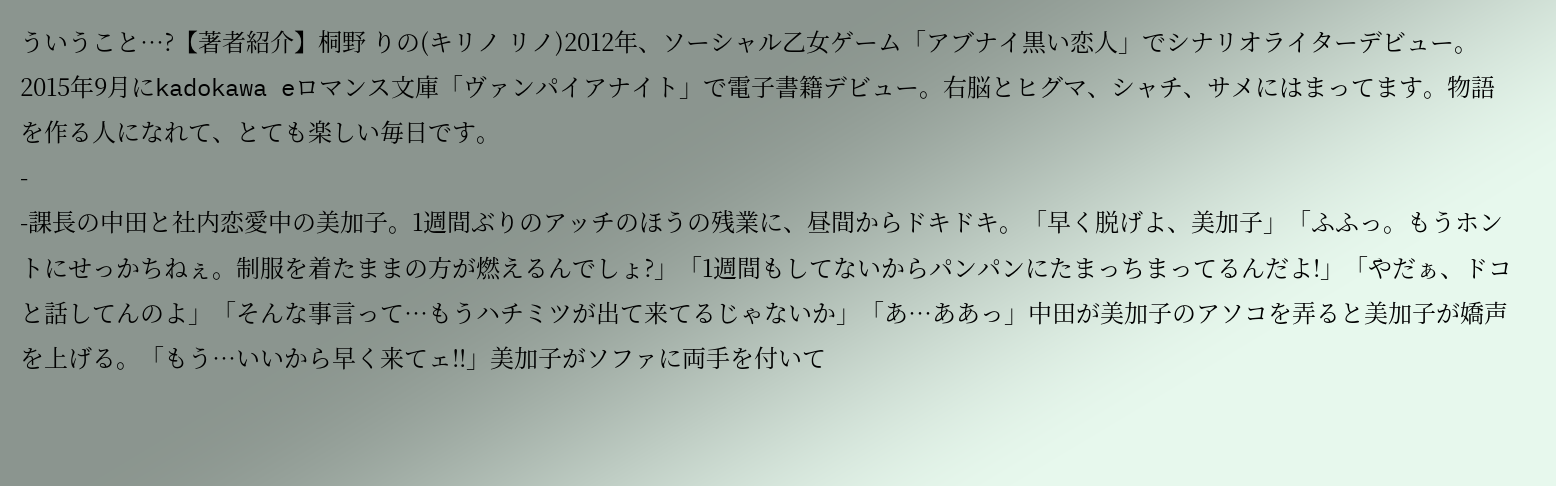ういうこと…?【著者紹介】桐野 りの(キリノ リノ)2012年、ソーシャル乙女ゲーム「アブナイ黒い恋人」でシナリオライターデビュー。2015年9月にkadokawa eロマンス文庫「ヴァンパイアナイト」で電子書籍デビュー。右脳とヒグマ、シャチ、サメにはまってます。物語を作る人になれて、とても楽しい毎日です。
-
-課長の中田と社内恋愛中の美加子。1週間ぶりのアッチのほうの残業に、昼間からドキドキ。「早く脱げよ、美加子」「ふふっ。もうホントにせっかちねぇ。制服を着たままの方が燃えるんでしょ?」「1週間もしてないからパンパンにたまっちまってるんだよ!」「やだぁ、ドコと話してんのよ」「そんな事言って…もうハチミツが出て来てるじゃないか」「あ…ああっ」中田が美加子のアソコを弄ると美加子が嬌声を上げる。「もう…いいから早く来てェ!!」美加子がソファに両手を付いて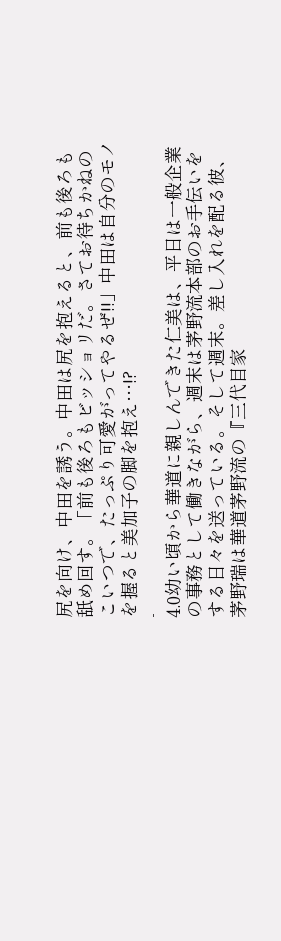尻を向け、中田を誘う。中田は尻を抱えると、前も後ろも舐め回す。「前も後ろもビッショリだ。さてお待ちかねのこいつで、たっぷり可愛がってやるぜ!!」中田は自分のモノを握ると美加子の脚を抱え…!?
-
4.0幼い頃から華道に親しんできた仁美は、平日は一般企業の事務として働きながら、週末は茅野流本部のお手伝いをする日々を送っている。そして週末。差し入れを配る彼、茅野瑞は華道茅野流の『三代目家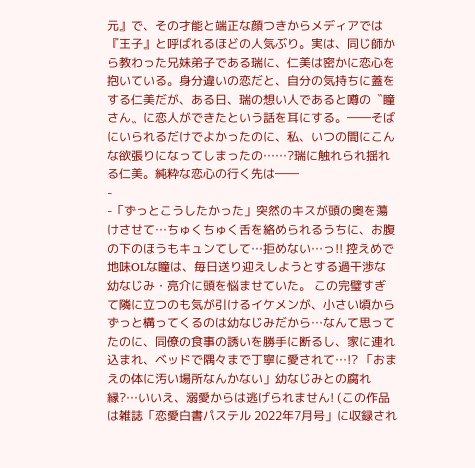元』で、その才能と端正な顔つきからメディアでは『王子』と呼ばれるほどの人気ぶり。実は、同じ師から教わった兄妹弟子である瑞に、仁美は密かに恋心を抱いている。身分違いの恋だと、自分の気持ちに蓋をする仁美だが、ある日、瑞の想い人であると噂の〝瞳さん〟に恋人ができたという話を耳にする。――そばにいられるだけでよかったのに、私、いつの間にこんな欲張りになってしまったの……?瑞に触れられ揺れる仁美。純粋な恋心の行く先は――
-
-「ずっとこうしたかった」突然のキスが頭の奥を蕩けさせて…ちゅくちゅく舌を絡められるうちに、お腹の下のほうもキュンてして…拒めない…っ!! 控えめで地味OLな瞳は、毎日送り迎えしようとする過干渉な幼なじみ・亮介に頭を悩ませていた。 この完璧すぎて隣に立つのも気が引けるイケメンが、小さい頃からずっと構ってくるのは幼なじみだから…なんて思ってたのに、同僚の食事の誘いを勝手に断るし、家に連れ込まれ、ベッドで隅々まで丁寧に愛されて…!? 「おまえの体に汚い場所なんかない」幼なじみとの腐れ縁?…いいえ、溺愛からは逃げられません! (この作品は雑誌「恋愛白書パステル 2022年7月号」に収録され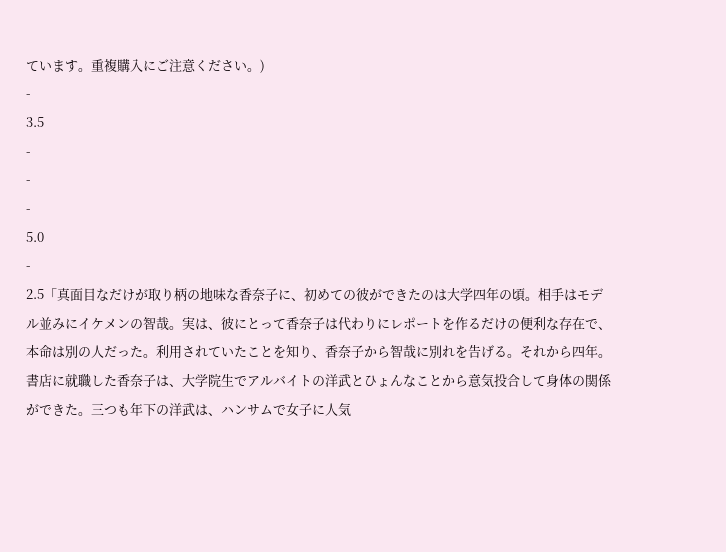ています。重複購入にご注意ください。)
-
3.5
-
-
-
5.0
-
2.5「真面目なだけが取り柄の地味な香奈子に、初めての彼ができたのは大学四年の頃。相手はモデル並みにイケメンの智哉。実は、彼にとって香奈子は代わりにレポートを作るだけの便利な存在で、本命は別の人だった。利用されていたことを知り、香奈子から智哉に別れを告げる。それから四年。書店に就職した香奈子は、大学院生でアルバイトの洋武とひょんなことから意気投合して身体の関係ができた。三つも年下の洋武は、ハンサムで女子に人気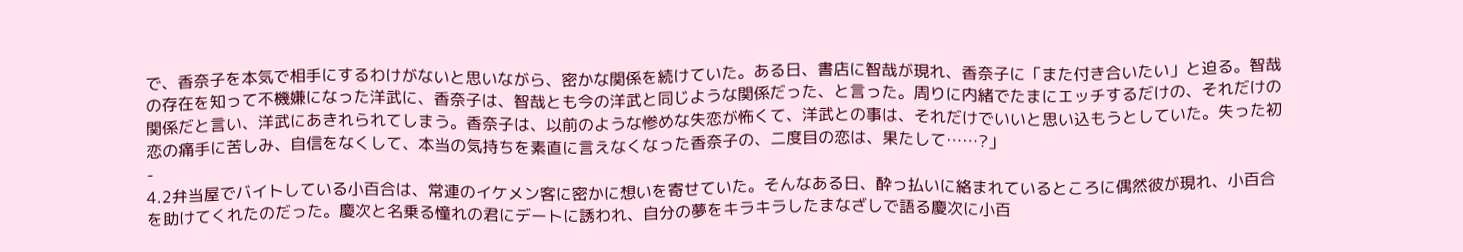で、香奈子を本気で相手にするわけがないと思いながら、密かな関係を続けていた。ある日、書店に智哉が現れ、香奈子に「また付き合いたい」と迫る。智哉の存在を知って不機嫌になった洋武に、香奈子は、智哉とも今の洋武と同じような関係だった、と言った。周りに内緒でたまにエッチするだけの、それだけの関係だと言い、洋武にあきれられてしまう。香奈子は、以前のような惨めな失恋が怖くて、洋武との事は、それだけでいいと思い込もうとしていた。失った初恋の痛手に苦しみ、自信をなくして、本当の気持ちを素直に言えなくなった香奈子の、二度目の恋は、果たして……?」
-
4.2弁当屋でバイトしている小百合は、常連のイケメン客に密かに想いを寄せていた。そんなある日、酔っ払いに絡まれているところに偶然彼が現れ、小百合を助けてくれたのだった。慶次と名乗る憧れの君にデートに誘われ、自分の夢をキラキラしたまなざしで語る慶次に小百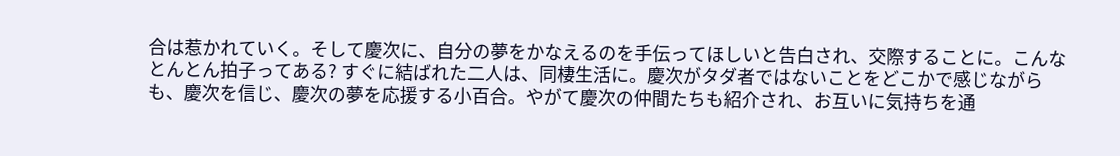合は惹かれていく。そして慶次に、自分の夢をかなえるのを手伝ってほしいと告白され、交際することに。こんなとんとん拍子ってある? すぐに結ばれた二人は、同棲生活に。慶次がタダ者ではないことをどこかで感じながらも、慶次を信じ、慶次の夢を応援する小百合。やがて慶次の仲間たちも紹介され、お互いに気持ちを通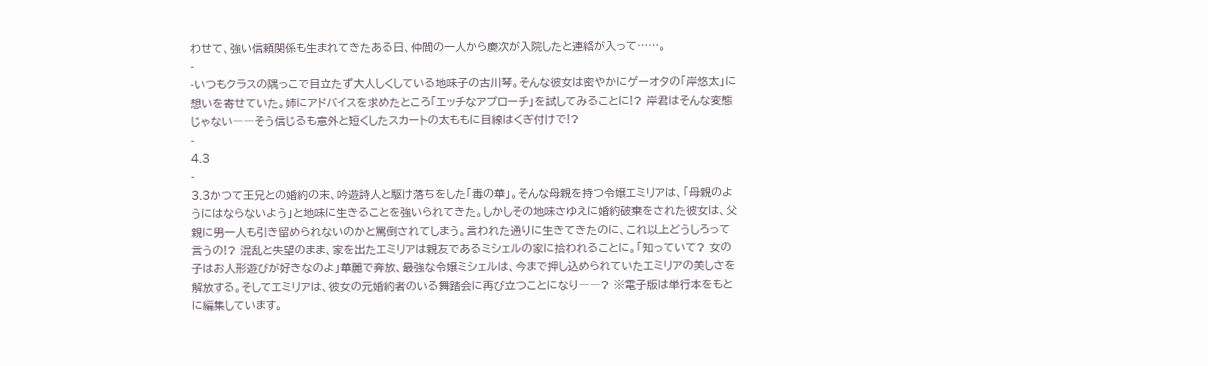わせて、強い信頼関係も生まれてきたある日、仲間の一人から慶次が入院したと連絡が入って……。
-
-いつもクラスの隅っこで目立たず大人しくしている地味子の古川琴。そんな彼女は密やかにゲーオタの「岸悠太」に想いを寄せていた。姉にアドバイスを求めたところ「エッチなアプローチ」を試してみることに!? 岸君はそんな変態じゃない――そう信じるも意外と短くしたスカートの太ももに目線はくぎ付けで!?
-
4.3
-
3.3かつて王兄との婚約の末、吟遊詩人と駆け落ちをした「毒の華」。そんな母親を持つ令嬢エミリアは、「母親のようにはならないよう」と地味に生きることを強いられてきた。しかしその地味さゆえに婚約破棄をされた彼女は、父親に男一人も引き留められないのかと罵倒されてしまう。言われた通りに生きてきたのに、これ以上どうしろって言うの!? 混乱と失望のまま、家を出たエミリアは親友であるミシェルの家に拾われることに。「知っていて? 女の子はお人形遊びが好きなのよ」華麗で奔放、最強な令嬢ミシェルは、今まで押し込められていたエミリアの美しさを解放する。そしてエミリアは、彼女の元婚約者のいる舞踏会に再び立つことになり――? ※電子版は単行本をもとに編集しています。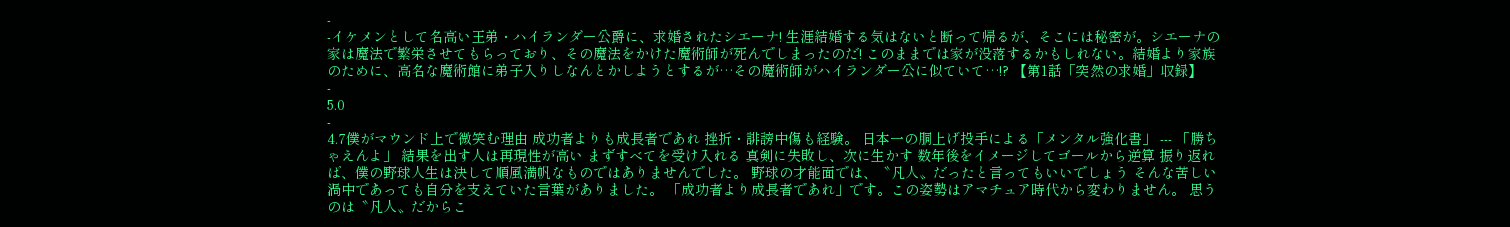-
-イケメンとして名高い王弟・ハイランダー公爵に、求婚されたシエーナ! 生涯結婚する気はないと断って帰るが、そこには秘密が。シエーナの家は魔法で繁栄させてもらっており、その魔法をかけた魔術師が死んでしまったのだ! このままでは家が没落するかもしれない。結婚より家族のために、高名な魔術館に弟子入りしなんとかしようとするが…その魔術師がハイランダー公に似ていて…!? 【第1話「突然の求婚」収録】
-
5.0
-
4.7僕がマウンド上で微笑む理由 成功者よりも成長者であれ 挫折・誹謗中傷も経験。 日本一の胴上げ投手による「メンタル強化書」 --- 「勝ちゃえんよ」 結果を出す人は再現性が高い まずすべてを受け入れる 真剣に失敗し、次に生かす 数年後をイメージしてゴールから逆算 振り返れば、僕の野球人生は決して順風満帆なものではありませんでした。 野球の才能面では、〝凡人〟だったと言ってもいいでしょう そんな苦しい渦中であっても自分を支えていた言葉がありました。 「成功者より成長者であれ」です。この姿勢はアマチュア時代から変わりません。 思うのは〝凡人〟だからこ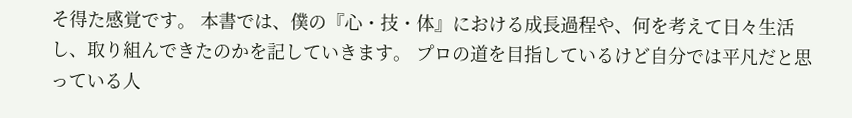そ得た感覚です。 本書では、僕の『心・技・体』における成長過程や、何を考えて日々生活し、取り組んできたのかを記していきます。 プロの道を目指しているけど自分では平凡だと思っている人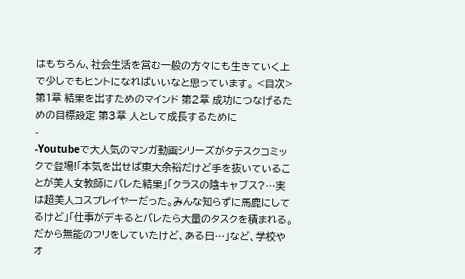はもちろん、社会生活を営む一般の方々にも生きていく上で少しでもヒントになればいいなと思っています。 <目次> 第1章 結果を出すためのマインド 第2章 成功につなげるための目標設定 第3章 人として成長するために
-
-Youtubeで大人気のマンガ動画シリーズがタテスクコミックで登場!「本気を出せば東大余裕だけど手を抜いていることが美人女教師にバレた結果」「クラスの陰キャブス?…実は超美人コスプレイヤーだった。みんな知らずに馬鹿にしてるけど」「仕事がデキるとバレたら大量のタスクを積まれる。だから無能のフリをしていたけど、ある日…」など、学校やオ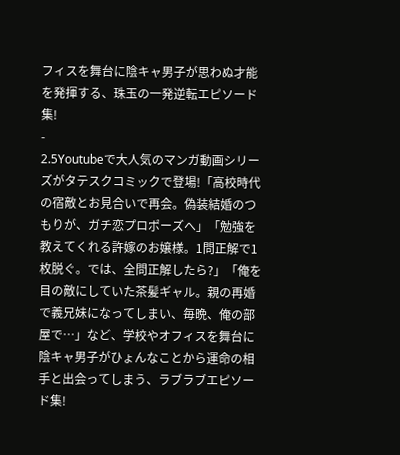フィスを舞台に陰キャ男子が思わぬ才能を発揮する、珠玉の一発逆転エピソード集!
-
2.5Youtubeで大人気のマンガ動画シリーズがタテスクコミックで登場!「高校時代の宿敵とお見合いで再会。偽装結婚のつもりが、ガチ恋プロポーズへ」「勉強を教えてくれる許嫁のお嬢様。1問正解で1枚脱ぐ。では、全問正解したら?」「俺を目の敵にしていた茶髪ギャル。親の再婚で義兄妹になってしまい、毎晩、俺の部屋で…」など、学校やオフィスを舞台に陰キャ男子がひょんなことから運命の相手と出会ってしまう、ラブラブエピソード集!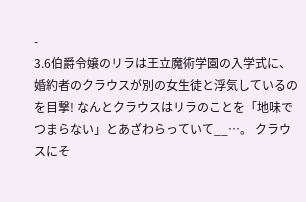-
3.6伯爵令嬢のリラは王立魔術学園の入学式に、婚約者のクラウスが別の女生徒と浮気しているのを目撃! なんとクラウスはリラのことを「地味でつまらない」とあざわらっていて__…。 クラウスにそ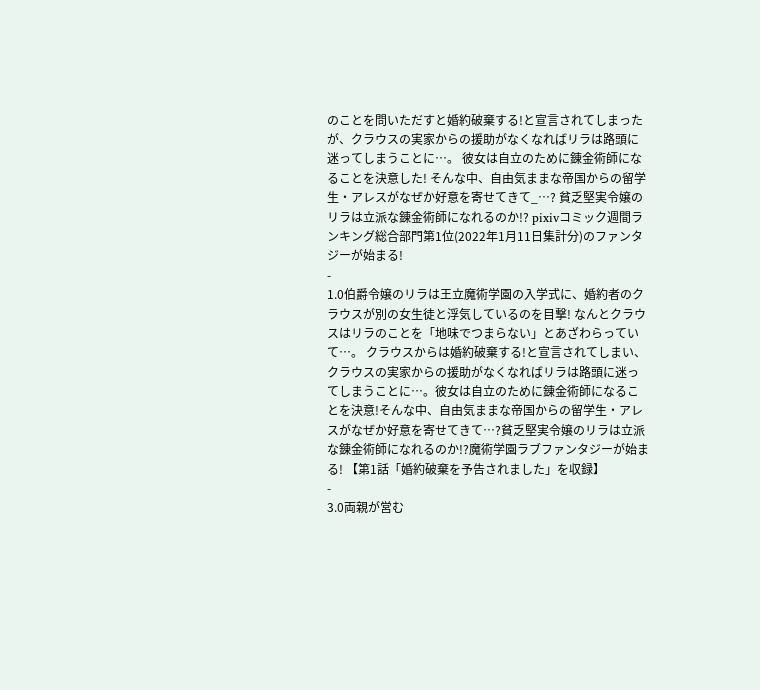のことを問いただすと婚約破棄する!と宣言されてしまったが、クラウスの実家からの援助がなくなればリラは路頭に迷ってしまうことに…。 彼女は自立のために錬金術師になることを決意した! そんな中、自由気ままな帝国からの留学生・アレスがなぜか好意を寄せてきて_…? 貧乏堅実令嬢のリラは立派な錬金術師になれるのか!? pixivコミック週間ランキング総合部門第1位(2022年1月11日集計分)のファンタジーが始まる!
-
1.0伯爵令嬢のリラは王立魔術学園の入学式に、婚約者のクラウスが別の女生徒と浮気しているのを目撃! なんとクラウスはリラのことを「地味でつまらない」とあざわらっていて…。 クラウスからは婚約破棄する!と宣言されてしまい、クラウスの実家からの援助がなくなればリラは路頭に迷ってしまうことに…。彼女は自立のために錬金術師になることを決意!そんな中、自由気ままな帝国からの留学生・アレスがなぜか好意を寄せてきて…?貧乏堅実令嬢のリラは立派な錬金術師になれるのか!?魔術学園ラブファンタジーが始まる! 【第1話「婚約破棄を予告されました」を収録】
-
3.0両親が営む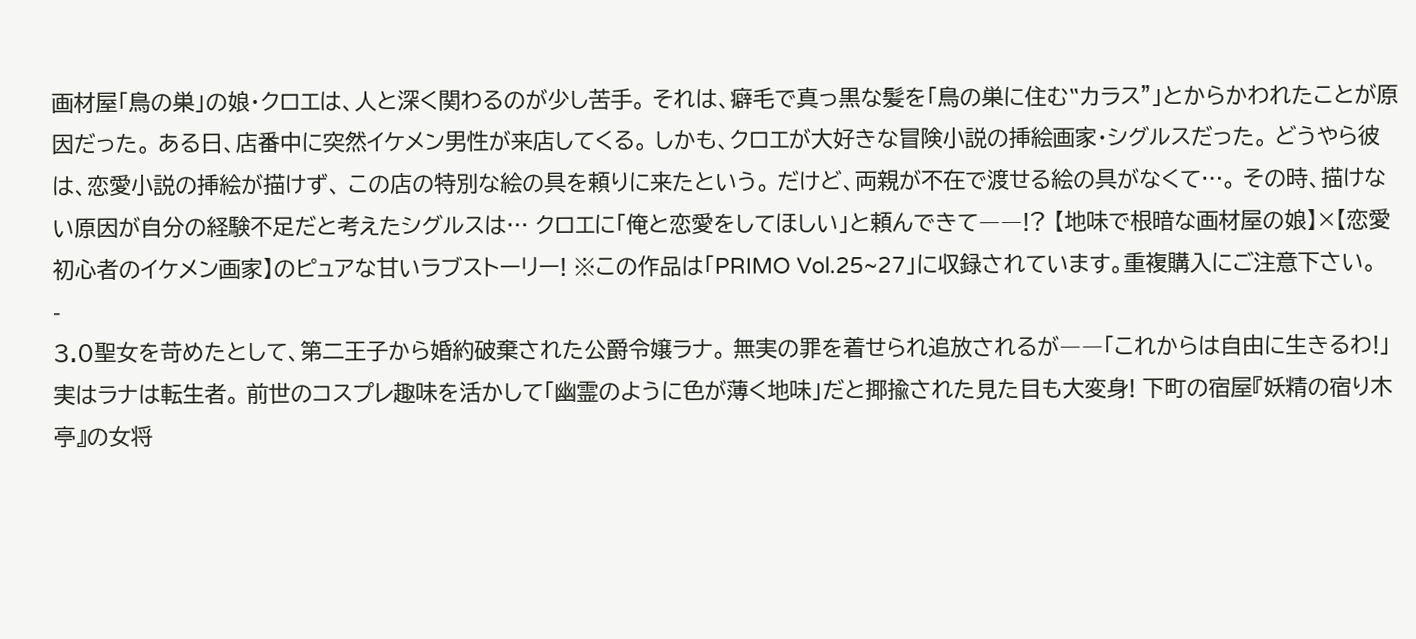画材屋「鳥の巣」の娘・クロエは、人と深く関わるのが少し苦手。 それは、癖毛で真っ黒な髪を「鳥の巣に住む‟カラス”」とからかわれたことが原因だった。 ある日、店番中に突然イケメン男性が来店してくる。 しかも、クロエが大好きな冒険小説の挿絵画家・シグルスだった。 どうやら彼は、恋愛小説の挿絵が描けず、 この店の特別な絵の具を頼りに来たという。 だけど、両親が不在で渡せる絵の具がなくて…。 その時、描けない原因が自分の経験不足だと考えたシグルスは… クロエに「俺と恋愛をしてほしい」と頼んできて――!? 【地味で根暗な画材屋の娘】×【恋愛初心者のイケメン画家】のピュアな甘いラブストーリー! ※この作品は「PRIMO Vol.25~27」に収録されています。重複購入にご注意下さい。
-
3.0聖女を苛めたとして、第二王子から婚約破棄された公爵令嬢ラナ。 無実の罪を着せられ追放されるが――「これからは自由に生きるわ!」 実はラナは転生者。 前世のコスプレ趣味を活かして「幽霊のように色が薄く地味」だと揶揄された見た目も大変身! 下町の宿屋『妖精の宿り木亭』の女将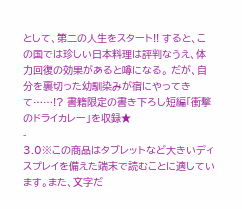として、第二の人生をスタート!! すると、この国では珍しい日本料理は評判なうえ、体力回復の効果があると噂になる。 だが、自分を裏切った幼馴染みが宿にやってきて……!? 書籍限定の書き下ろし短編「衝撃のドライカレー」を収録★
-
3.0※この商品はタブレットなど大きいディスプレイを備えた端末で読むことに適しています。また、文字だ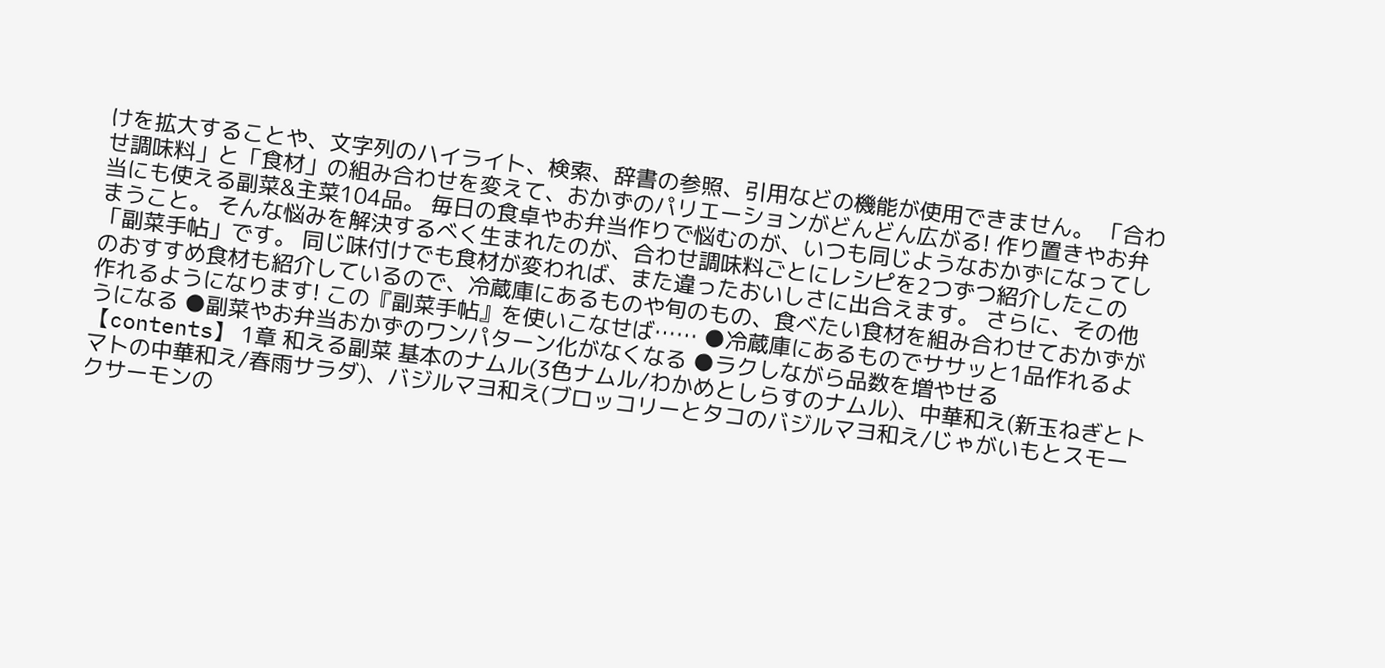けを拡大することや、文字列のハイライト、検索、辞書の参照、引用などの機能が使用できません。 「合わせ調味料」と「食材」の組み合わせを変えて、おかずのパリエーションがどんどん広がる! 作り置きやお弁当にも使える副菜&主菜104品。 毎日の食卓やお弁当作りで悩むのが、いつも同じようなおかずになってしまうこと。 そんな悩みを解決するべく生まれたのが、合わせ調味料ごとにレシピを2つずつ紹介したこの「副菜手帖」です。 同じ味付けでも食材が変われば、また違ったおいしさに出合えます。 さらに、その他のおすすめ食材も紹介しているので、冷蔵庫にあるものや旬のもの、食べたい食材を組み合わせておかずが作れるようになります! この『副菜手帖』を使いこなせば…… ●冷蔵庫にあるものでササッと1品作れるようになる ●副菜やお弁当おかずのワンパターン化がなくなる ●ラクしながら品数を増やせる 【contents】 1章 和える副菜 基本のナムル(3色ナムル/わかめとしらすのナムル)、中華和え(新玉ねぎとトマトの中華和え/春雨サラダ)、バジルマヨ和え(ブロッコリーとタコのバジルマヨ和え/じゃがいもとスモークサーモンの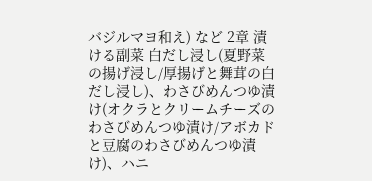バジルマヨ和え) など 2章 漬ける副菜 白だし浸し(夏野菜の揚げ浸し/厚揚げと舞茸の白だし浸し)、わさびめんつゆ漬け(オクラとクリームチーズのわさびめんつゆ漬け/アボカドと豆腐のわさびめんつゆ漬け)、ハニ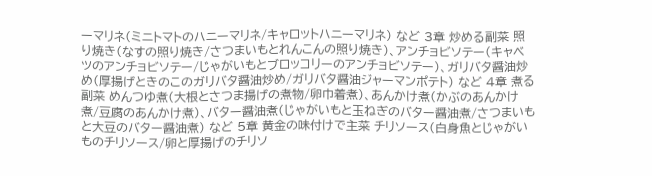ーマリネ(ミニトマトのハニーマリネ/キャロットハニーマリネ) など 3章 炒める副菜 照り焼き(なすの照り焼き/さつまいもとれんこんの照り焼き)、アンチョビソテー(キャベツのアンチョビソテー/じゃがいもとブロッコリーのアンチョビソテー)、ガリバタ醤油炒め(厚揚げときのこのガリバタ醤油炒め/ガリバタ醤油ジャーマンポテト) など 4章 煮る副菜 めんつゆ煮(大根とさつま揚げの煮物/卵巾着煮)、あんかけ煮(かぶのあんかけ煮/豆腐のあんかけ煮)、バター醤油煮(じゃがいもと玉ねぎのバター醤油煮/さつまいもと大豆のバター醤油煮) など 5章 黄金の味付けで主菜 チリソース(白身魚とじゃがいものチリソース/卵と厚揚げのチリソ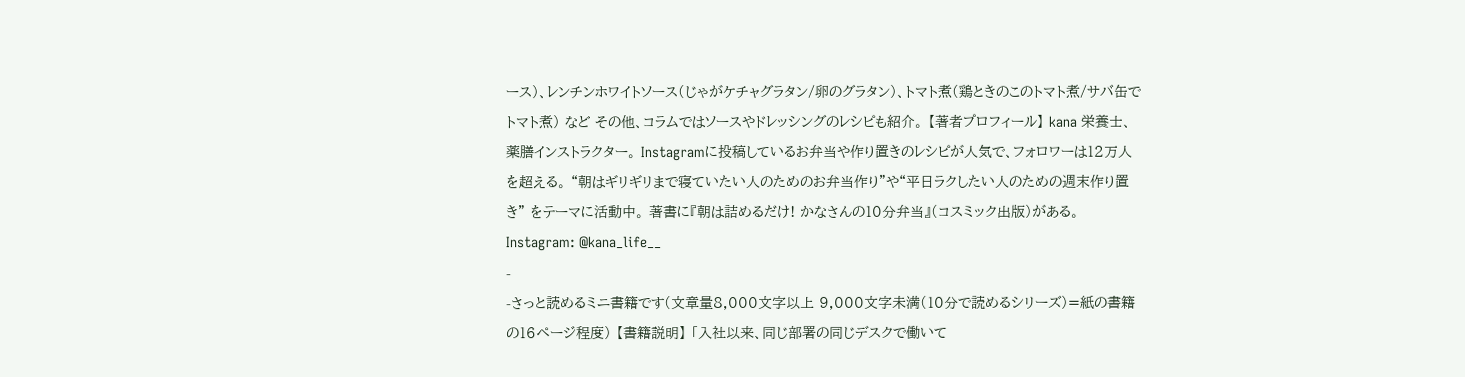ース)、レンチンホワイトソース(じゃがケチャグラタン/卵のグラタン)、トマト煮(鶏ときのこのトマト煮/サバ缶でトマト煮) など その他、コラムではソースやドレッシングのレシピも紹介。 【著者プロフィール】 kana 栄養士、薬膳インストラクター。 Instagramに投稿しているお弁当や作り置きのレシピが人気で、フォロワーは12万人を超える。 “朝はギリギリまで寝ていたい人のためのお弁当作り”や“平日ラクしたい人のための週末作り置き” をテーマに活動中。 著書に『朝は詰めるだけ! かなさんの10分弁当』(コスミック出版)がある。 Instagram: @kana_life__
-
-さっと読めるミニ書籍です(文章量8,000文字以上 9,000文字未満(10分で読めるシリーズ)=紙の書籍の16ページ程度) 【書籍説明】 「入社以来、同じ部署の同じデスクで働いて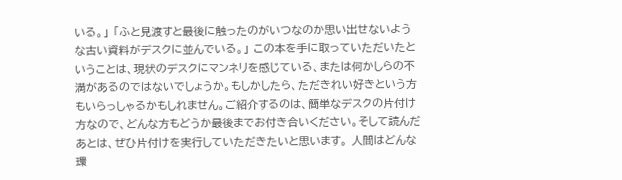いる。」 「ふと見渡すと最後に触ったのがいつなのか思い出せないような古い資料がデスクに並んでいる。」 この本を手に取っていただいたということは、現状のデスクにマンネリを感じている、または何かしらの不満があるのではないでしょうか。もしかしたら、ただきれい好きという方もいらっしゃるかもしれません。ご紹介するのは、簡単なデスクの片付け方なので、どんな方もどうか最後までお付き合いください。そして読んだあとは、ぜひ片付けを実行していただきたいと思います。 人間はどんな環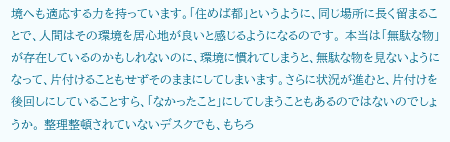境へも適応する力を持っています。「住めば都」というように、同じ場所に長く留まることで、人間はその環境を居心地が良いと感じるようになるのです。 本当は「無駄な物」が存在しているのかもしれないのに、環境に慣れてしまうと、無駄な物を見ないようになって、片付けることもせずそのままにしてしまいます。さらに状況が進むと、片付けを後回しにしていることすら、「なかったこと」にしてしまうこともあるのではないのでしょうか。 整理整頓されていないデスクでも、もちろ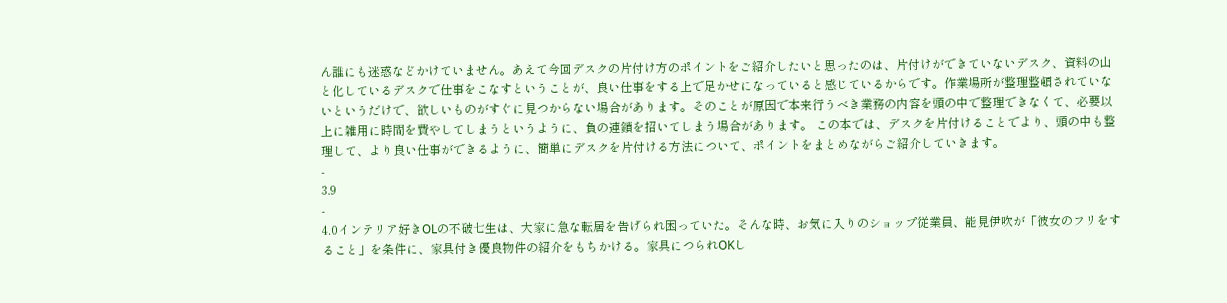ん誰にも迷惑などかけていません。あえて今回デスクの片付け方のポイントをご紹介したいと思ったのは、片付けができていないデスク、資料の山と化しているデスクで仕事をこなすということが、良い仕事をする上で足かせになっていると感じているからです。作業場所が整理整頓されていないというだけで、欲しいものがすぐに見つからない場合があります。そのことが原因で本来行うべき業務の内容を頭の中で整理できなくて、必要以上に雑用に時間を費やしてしまうというように、負の連鎖を招いてしまう場合があります。 この本では、デスクを片付けることでより、頭の中も整理して、より良い仕事ができるように、簡単にデスクを片付ける方法について、ポイントをまとめながらご紹介していきます。
-
3.9
-
4.0インテリア好きОLの不破七生は、大家に急な転居を告げられ困っていた。そんな時、お気に入りのショップ従業員、能見伊吹が「彼女のフリをすること」を条件に、家具付き優良物件の紹介をもちかける。家具につられОKし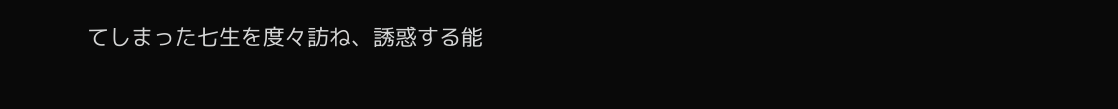てしまった七生を度々訪ね、誘惑する能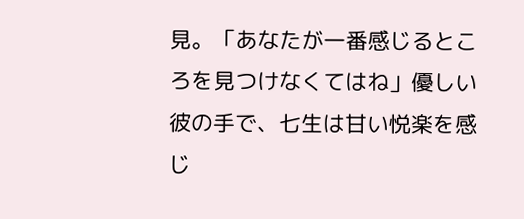見。「あなたが一番感じるところを見つけなくてはね」優しい彼の手で、七生は甘い悦楽を感じ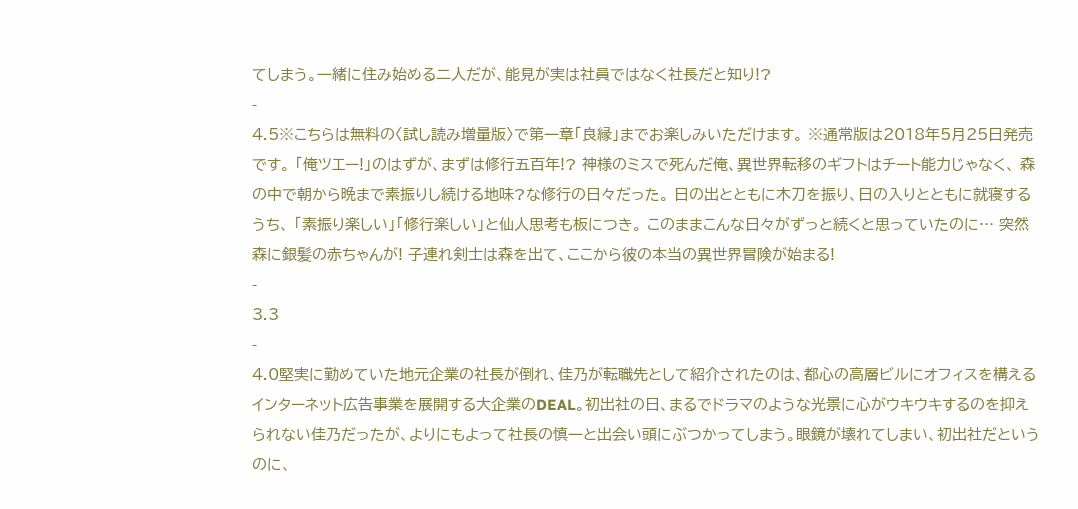てしまう。一緒に住み始める二人だが、能見が実は社員ではなく社長だと知り!?
-
4.5※こちらは無料の〈試し読み増量版〉で第一章「良縁」までお楽しみいただけます。 ※通常版は2018年5月25日発売です。 「俺ツエー!」のはずが、まずは修行五百年!? 神様のミスで死んだ俺、異世界転移のギフトはチート能力じゃなく、 森の中で朝から晩まで素振りし続ける地味?な修行の日々だった。 日の出とともに木刀を振り、日の入りとともに就寝するうち、 「素振り楽しい」「修行楽しい」と仙人思考も板につき。 このままこんな日々がずっと続くと思っていたのに… 突然森に銀髪の赤ちゃんが! 子連れ剣士は森を出て、ここから彼の本当の異世界冒険が始まる!
-
3.3
-
4.0堅実に勤めていた地元企業の社長が倒れ、佳乃が転職先として紹介されたのは、都心の高層ビルにオフィスを構えるインターネット広告事業を展開する大企業のDEAL。初出社の日、まるでドラマのような光景に心がウキウキするのを抑えられない佳乃だったが、よりにもよって社長の慎一と出会い頭にぶつかってしまう。眼鏡が壊れてしまい、初出社だというのに、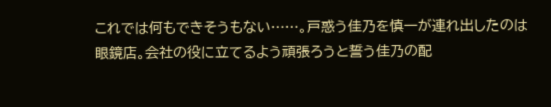これでは何もできそうもない……。戸惑う佳乃を慎一が連れ出したのは眼鏡店。会社の役に立てるよう頑張ろうと誓う佳乃の配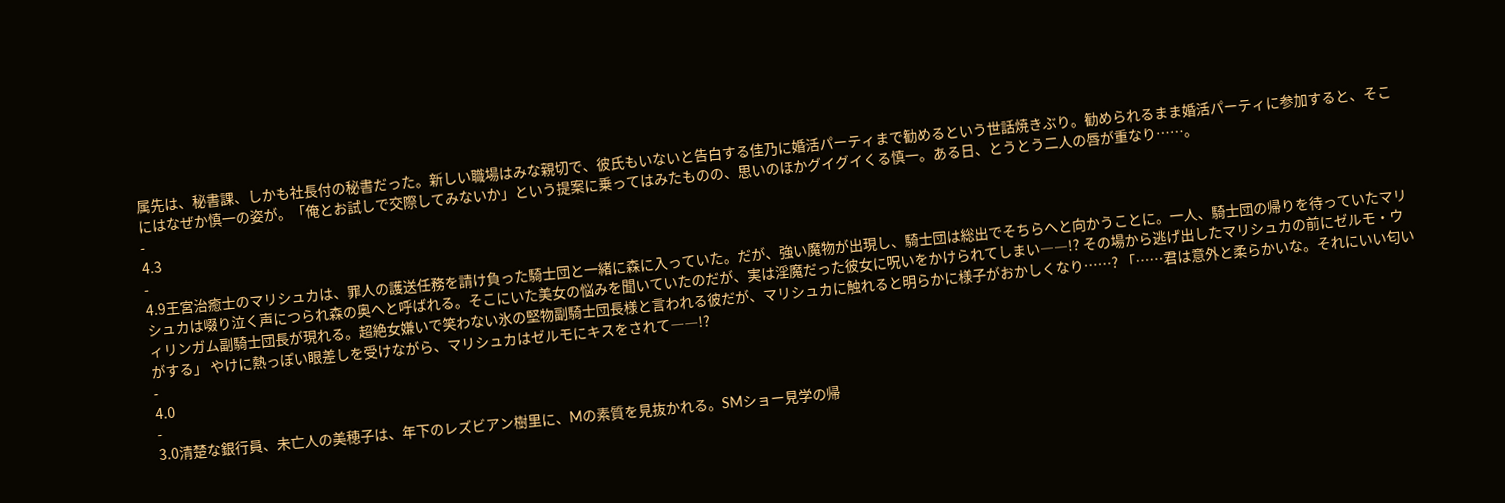属先は、秘書課、しかも社長付の秘書だった。新しい職場はみな親切で、彼氏もいないと告白する佳乃に婚活パーティまで勧めるという世話焼きぶり。勧められるまま婚活パーティに参加すると、そこにはなぜか慎一の姿が。「俺とお試しで交際してみないか」という提案に乗ってはみたものの、思いのほかグイグイくる慎一。ある日、とうとう二人の唇が重なり……。
-
4.3
-
4.9王宮治癒士のマリシュカは、罪人の護送任務を請け負った騎士団と一緒に森に入っていた。だが、強い魔物が出現し、騎士団は総出でそちらへと向かうことに。一人、騎士団の帰りを待っていたマリシュカは啜り泣く声につられ森の奥へと呼ばれる。そこにいた美女の悩みを聞いていたのだが、実は淫魔だった彼女に呪いをかけられてしまい――!? その場から逃げ出したマリシュカの前にゼルモ・ウィリンガム副騎士団長が現れる。超絶女嫌いで笑わない氷の堅物副騎士団長様と言われる彼だが、マリシュカに触れると明らかに様子がおかしくなり……? 「……君は意外と柔らかいな。それにいい匂いがする」 やけに熱っぽい眼差しを受けながら、マリシュカはゼルモにキスをされて――!?
-
4.0
-
3.0清楚な銀行員、未亡人の美穂子は、年下のレズビアン樹里に、Mの素質を見抜かれる。SMショー見学の帰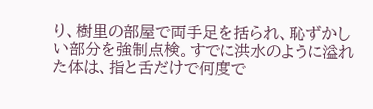り、樹里の部屋で両手足を括られ、恥ずかしい部分を強制点検。すでに洪水のように溢れた体は、指と舌だけで何度で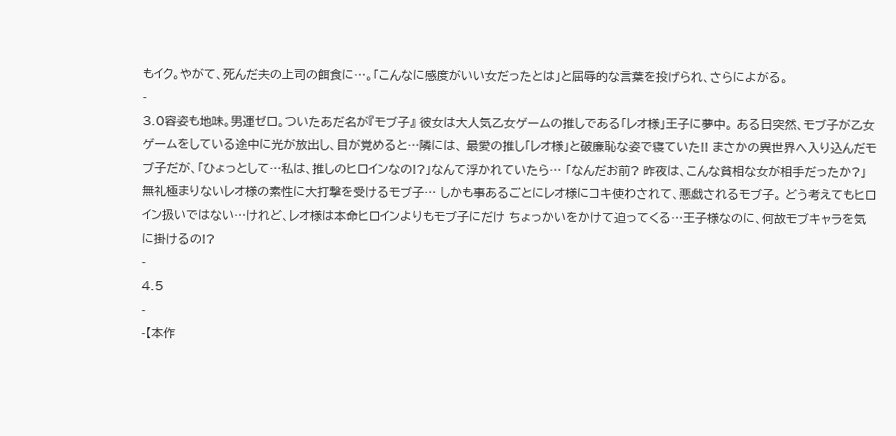もイク。やがて、死んだ夫の上司の餌食に…。「こんなに感度がいい女だったとは」と屈辱的な言葉を投げられ、さらによがる。
-
3.0容姿も地味。男運ゼロ。ついたあだ名が『モブ子』 彼女は大人気乙女ゲームの推しである「レオ様」王子に夢中。 ある日突然、モブ子が乙女ゲームをしている途中に光が放出し、目が覚めると…隣には、 最愛の推し「レオ様」と破廉恥な姿で寝ていた!! まさかの異世界へ入り込んだモブ子だが、「ひょっとして…私は、推しのヒロインなの!?」なんて浮かれていたら… 「なんだお前? 昨夜は、こんな貧相な女が相手だったか?」 無礼極まりないレオ様の素性に大打撃を受けるモブ子… しかも事あるごとにレオ様にコキ使わされて、悪戯されるモブ子。 どう考えてもヒロイン扱いではない…けれど、レオ様は本命ヒロインよりもモブ子にだけ ちょっかいをかけて迫ってくる…王子様なのに、何故モブキャラを気に掛けるの!?
-
4.5
-
-【本作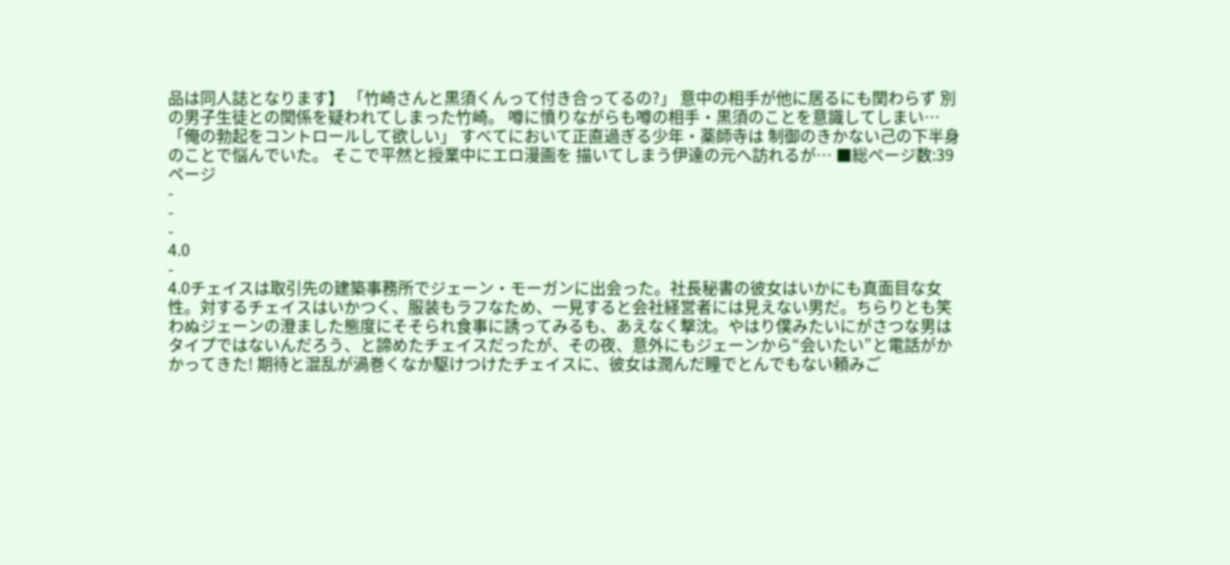品は同人誌となります】 「竹崎さんと黒須くんって付き合ってるの?」 意中の相手が他に居るにも関わらず 別の男子生徒との関係を疑われてしまった竹崎。 噂に憤りながらも噂の相手・黒須のことを意識してしまい… 「俺の勃起をコントロールして欲しい」 すべてにおいて正直過ぎる少年・薬師寺は 制御のきかない己の下半身のことで悩んでいた。 そこで平然と授業中にエロ漫画を 描いてしまう伊達の元へ訪れるが… ■総ページ数:39ページ
-
-
-
4.0
-
4.0チェイスは取引先の建築事務所でジェーン・モーガンに出会った。社長秘書の彼女はいかにも真面目な女性。対するチェイスはいかつく、服装もラフなため、一見すると会社経営者には見えない男だ。ちらりとも笑わぬジェーンの澄ました態度にそそられ食事に誘ってみるも、あえなく撃沈。やはり僕みたいにがさつな男はタイプではないんだろう、と諦めたチェイスだったが、その夜、意外にもジェーンから“会いたい”と電話がかかってきた! 期待と混乱が渦巻くなか駆けつけたチェイスに、彼女は潤んだ瞳でとんでもない頼みご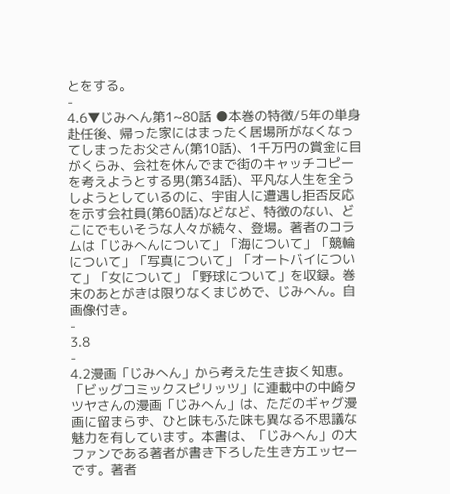とをする。
-
4.6▼じみへん第1~80話 ●本巻の特徴/5年の単身赴任後、帰った家にはまったく居場所がなくなってしまったお父さん(第10話)、1千万円の賞金に目がくらみ、会社を休んでまで街のキャッチコピーを考えようとする男(第34話)、平凡な人生を全うしようとしているのに、宇宙人に遭遇し拒否反応を示す会社員(第60話)などなど、特徴のない、どこにでもいそうな人々が続々、登場。著者のコラムは「じみへんについて」「海について」「競輪について」「写真について」「オートバイについて」「女について」「野球について」を収録。巻末のあとがきは限りなくまじめで、じみへん。自画像付き。
-
3.8
-
4.2漫画「じみへん」から考えた生き抜く知恵。 「ビッグコミックスピリッツ」に連載中の中崎タツヤさんの漫画「じみへん」は、ただのギャグ漫画に留まらず、ひと味もふた味も異なる不思議な魅力を有しています。本書は、「じみへん」の大ファンである著者が書き下ろした生き方エッセーです。著者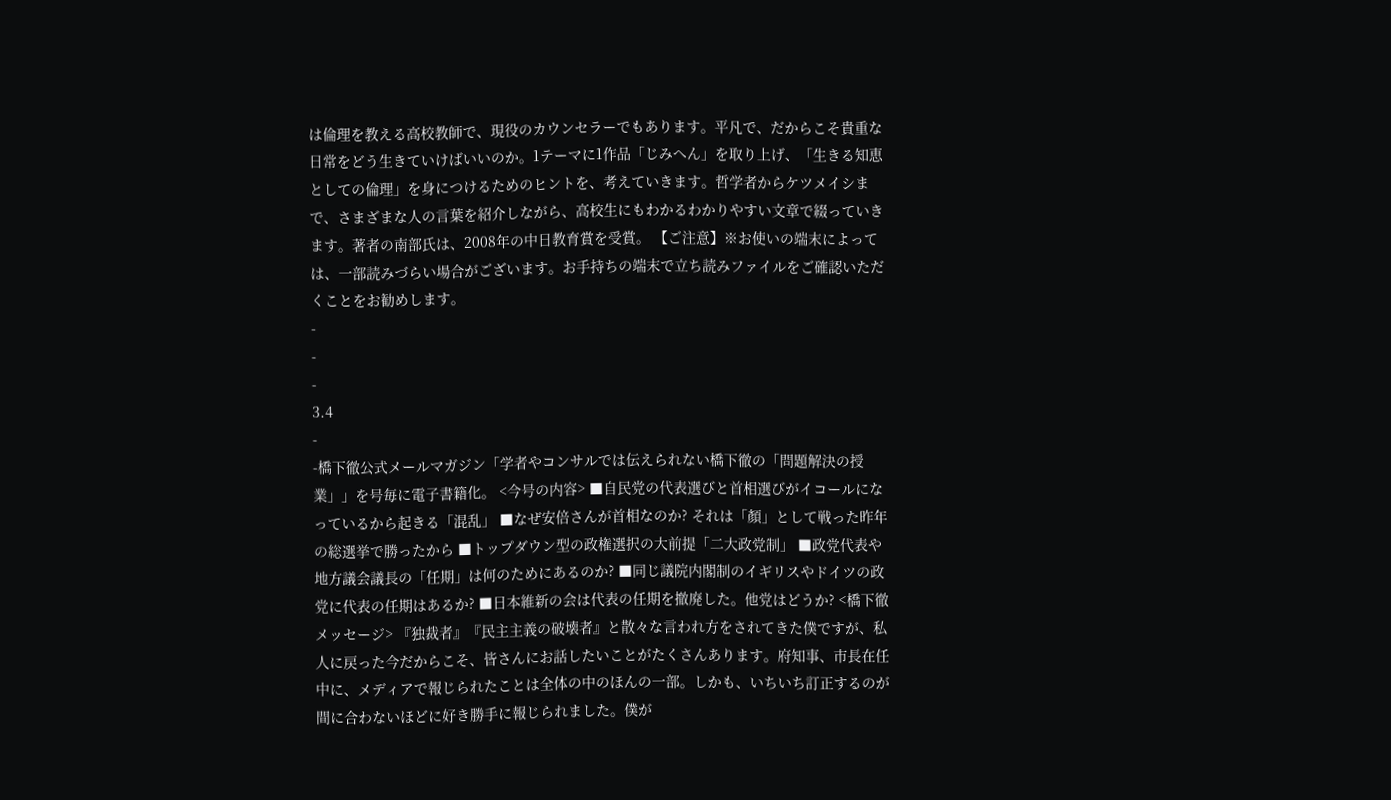は倫理を教える高校教師で、現役のカウンセラーでもあります。平凡で、だからこそ貴重な日常をどう生きていけばいいのか。1テーマに1作品「じみへん」を取り上げ、「生きる知恵としての倫理」を身につけるためのヒントを、考えていきます。哲学者からケツメイシまで、さまざまな人の言葉を紹介しながら、高校生にもわかるわかりやすい文章で綴っていきます。著者の南部氏は、2008年の中日教育賞を受賞。 【ご注意】※お使いの端末によっては、一部読みづらい場合がございます。お手持ちの端末で立ち読みファイルをご確認いただくことをお勧めします。
-
-
-
3.4
-
-橋下徹公式メールマガジン「学者やコンサルでは伝えられない橋下徹の「問題解決の授業」」を号毎に電子書籍化。 <今号の内容> ■自民党の代表選びと首相選びがイコールになっているから起きる「混乱」 ■なぜ安倍さんが首相なのか? それは「顏」として戦った昨年の総選挙で勝ったから ■トップダウン型の政権選択の大前提「二大政党制」 ■政党代表や地方議会議長の「任期」は何のためにあるのか? ■同じ議院内閣制のイギリスやドイツの政党に代表の任期はあるか? ■日本維新の会は代表の任期を撤廃した。他党はどうか? <橋下徹メッセージ> 『独裁者』『民主主義の破壊者』と散々な言われ方をされてきた僕ですが、私人に戻った今だからこそ、皆さんにお話したいことがたくさんあります。府知事、市長在任中に、メディアで報じられたことは全体の中のほんの一部。しかも、いちいち訂正するのが間に合わないほどに好き勝手に報じられました。僕が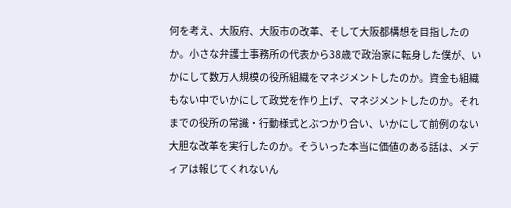何を考え、大阪府、大阪市の改革、そして大阪都構想を目指したのか。小さな弁護士事務所の代表から38歳で政治家に転身した僕が、いかにして数万人規模の役所組織をマネジメントしたのか。資金も組織もない中でいかにして政党を作り上げ、マネジメントしたのか。それまでの役所の常識・行動様式とぶつかり合い、いかにして前例のない大胆な改革を実行したのか。そういった本当に価値のある話は、メディアは報じてくれないん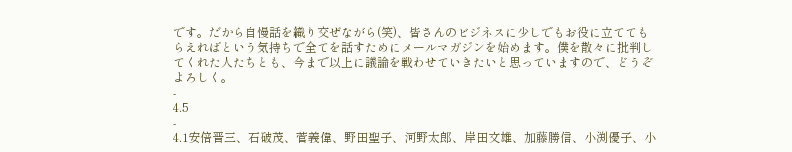です。だから自慢話を織り交ぜながら(笑)、皆さんのビジネスに少しでもお役に立ててもらえればという気持ちで全てを話すためにメールマガジンを始めます。僕を散々に批判してくれた人たちとも、今まで以上に議論を戦わせていきたいと思っていますので、どうぞよろしく。
-
4.5
-
4.1安倍晋三、石破茂、菅義偉、野田聖子、河野太郎、岸田文雄、加藤勝信、小渕優子、小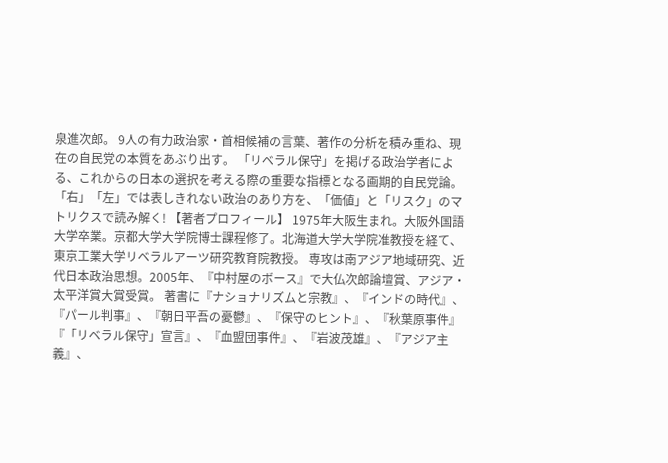泉進次郎。 9人の有力政治家・首相候補の言葉、著作の分析を積み重ね、現在の自民党の本質をあぶり出す。 「リベラル保守」を掲げる政治学者による、これからの日本の選択を考える際の重要な指標となる画期的自民党論。 「右」「左」では表しきれない政治のあり方を、「価値」と「リスク」のマトリクスで読み解く! 【著者プロフィール】 1975年大阪生まれ。大阪外国語大学卒業。京都大学大学院博士課程修了。北海道大学大学院准教授を経て、東京工業大学リベラルアーツ研究教育院教授。 専攻は南アジア地域研究、近代日本政治思想。2005年、『中村屋のボース』で大仏次郎論壇賞、アジア・太平洋賞大賞受賞。 著書に『ナショナリズムと宗教』、『インドの時代』、『パール判事』、『朝日平吾の憂鬱』、『保守のヒント』、『秋葉原事件』 『「リベラル保守」宣言』、『血盟団事件』、『岩波茂雄』、『アジア主義』、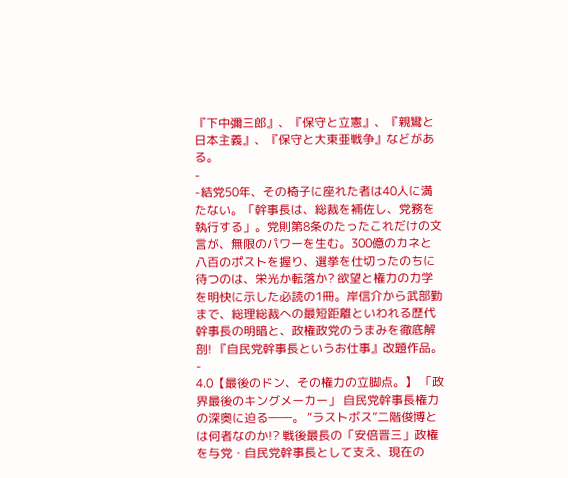『下中彌三郎』、『保守と立憲』、『親鸞と日本主義』、『保守と大東亜戦争』などがある。
-
-結党50年、その椅子に座れた者は40人に満たない。「幹事長は、総裁を補佐し、党務を執行する」。党則第8条のたったこれだけの文言が、無限のパワーを生む。300億のカネと八百のポストを握り、選挙を仕切ったのちに待つのは、栄光か転落か? 欲望と権力の力学を明快に示した必読の1冊。岸信介から武部勤まで、総理総裁への最短距離といわれる歴代幹事長の明暗と、政権政党のうまみを徹底解剖! 『自民党幹事長というお仕事』改題作品。
-
4.0【最後のドン、その権力の立脚点。】 「政界最後のキングメーカー」 自民党幹事長権力の深奥に迫る――。 “ラストボス”二階俊博とは何者なのか!? 戦後最長の「安倍晋三」政権を与党・自民党幹事長として支え、現在の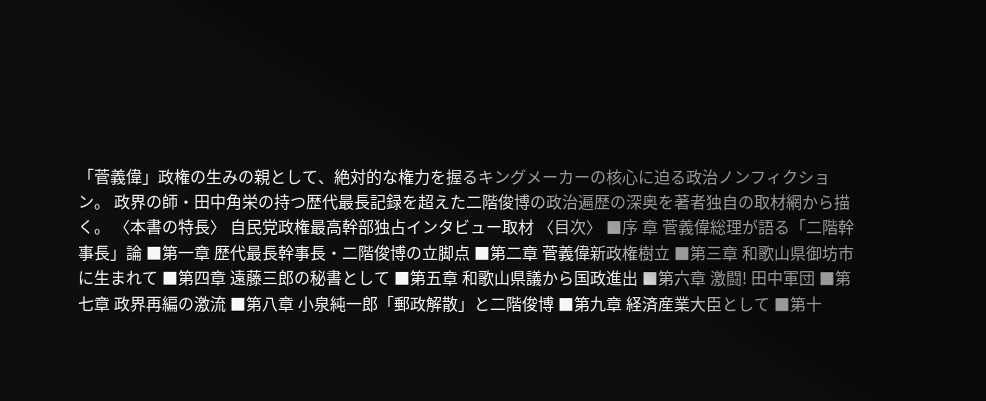「菅義偉」政権の生みの親として、絶対的な権力を握るキングメーカーの核心に迫る政治ノンフィクション。 政界の師・田中角栄の持つ歴代最長記録を超えた二階俊博の政治遍歴の深奥を著者独自の取材網から描く。 〈本書の特長〉 自民党政権最高幹部独占インタビュー取材 〈目次〉 ■序 章 菅義偉総理が語る「二階幹事長」論 ■第一章 歴代最長幹事長・二階俊博の立脚点 ■第二章 菅義偉新政権樹立 ■第三章 和歌山県御坊市に生まれて ■第四章 遠藤三郎の秘書として ■第五章 和歌山県議から国政進出 ■第六章 激闘! 田中軍団 ■第七章 政界再編の激流 ■第八章 小泉純一郎「郵政解散」と二階俊博 ■第九章 経済産業大臣として ■第十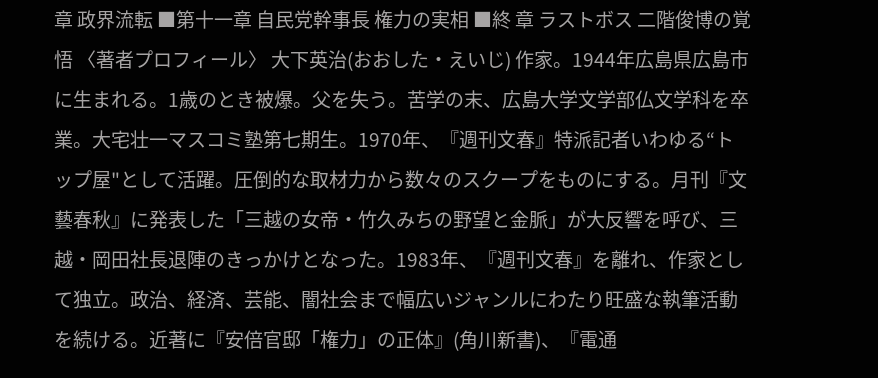章 政界流転 ■第十一章 自民党幹事長 権力の実相 ■終 章 ラストボス 二階俊博の覚悟 〈著者プロフィール〉 大下英治(おおした・えいじ) 作家。1944年広島県広島市に生まれる。1歳のとき被爆。父を失う。苦学の末、広島大学文学部仏文学科を卒業。大宅壮一マスコミ塾第七期生。1970年、『週刊文春』特派記者いわゆる“トップ屋"として活躍。圧倒的な取材力から数々のスクープをものにする。月刊『文藝春秋』に発表した「三越の女帝・竹久みちの野望と金脈」が大反響を呼び、三越・岡田社長退陣のきっかけとなった。1983年、『週刊文春』を離れ、作家として独立。政治、経済、芸能、闇社会まで幅広いジャンルにわたり旺盛な執筆活動を続ける。近著に『安倍官邸「権力」の正体』(角川新書)、『電通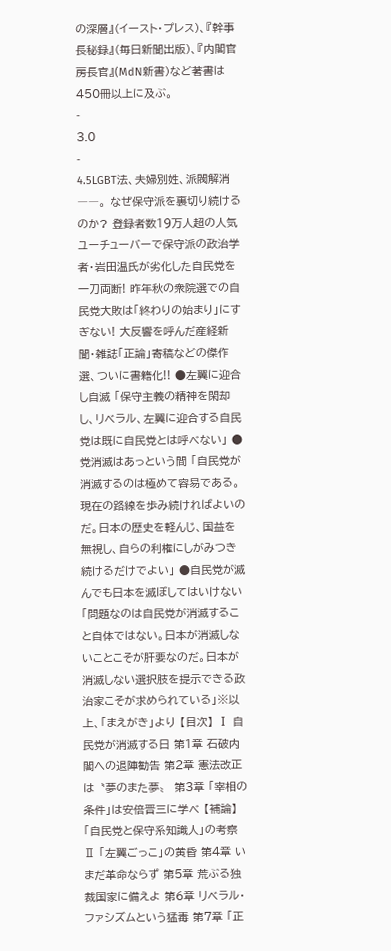の深層』(イースト・プレス)、『幹事長秘録』(毎日新聞出版)、『内閣官房長官』(MdN新書)など著書は450冊以上に及ぶ。
-
3.0
-
4.5LGBT法、夫婦別姓、派閥解消――。 なぜ保守派を裏切り続けるのか? 登録者数19万人超の人気ユーチューバーで保守派の政治学者・岩田温氏が劣化した自民党を一刀両断! 昨年秋の衆院選での自民党大敗は「終わりの始まり」にすぎない! 大反響を呼んだ産経新聞・雑誌「正論」寄稿などの傑作選、ついに書籍化!! ●左翼に迎合し自滅 「保守主義の精神を閑却し、リベラル、左翼に迎合する自民党は既に自民党とは呼べない」 ●党消滅はあっという間 「自民党が消滅するのは極めて容易である。現在の路線を歩み続ければよいのだ。日本の歴史を軽んじ、国益を無視し、自らの利権にしがみつき続けるだけでよい」 ●自民党が滅んでも日本を滅ぼしてはいけない 「問題なのは自民党が消滅すること自体ではない。日本が消滅しないことこそが肝要なのだ。日本が消滅しない選択肢を提示できる政治家こそが求められている」※以上、「まえがき」より 【目次】 Ⅰ 自民党が消滅する日 第1章 石破内閣への退陣勧告 第2章 憲法改正は〝夢のまた夢〟 第3章 「宰相の条件」は安倍晋三に学べ 【補論】「自民党と保守系知識人」の考察 Ⅱ 「左翼ごっこ」の黄昏 第4章 いまだ革命ならず 第5章 荒ぶる独裁国家に備えよ 第6章 リベラル・ファシズムという猛毒 第7章 「正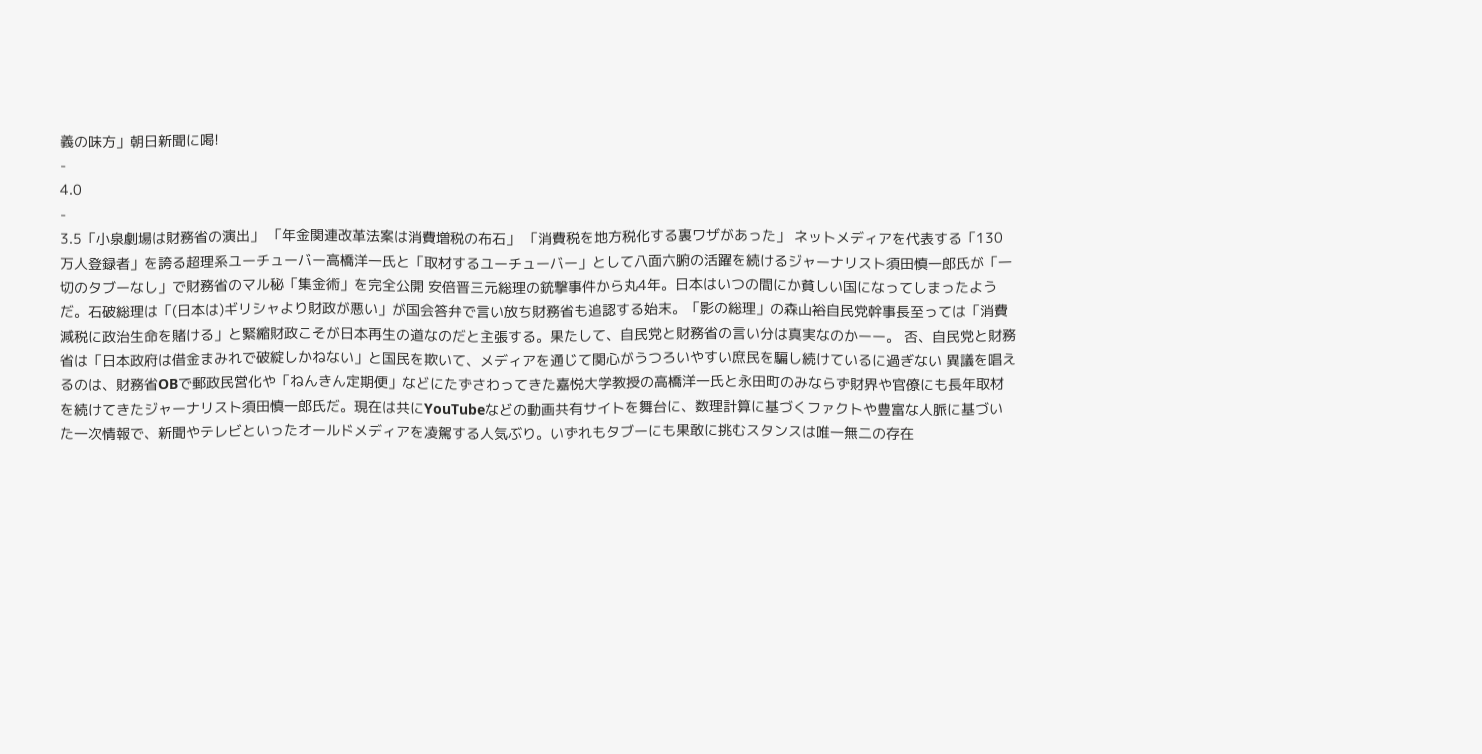義の味方」朝日新聞に喝!
-
4.0
-
3.5「小泉劇場は財務省の演出」 「年金関連改革法案は消費増税の布石」 「消費税を地方税化する裏ワザがあった」 ネットメディアを代表する「130万人登録者」を誇る超理系ユーチューバー高橋洋一氏と「取材するユーチューバー」として八面六腑の活躍を続けるジャーナリスト須田慎一郎氏が「一切のタブーなし」で財務省のマル秘「集金術」を完全公開 安倍晋三元総理の銃撃事件から丸4年。日本はいつの間にか貧しい国になってしまったようだ。石破総理は「(日本は)ギリシャより財政が悪い」が国会答弁で言い放ち財務省も追認する始末。「影の総理」の森山裕自民党幹事長至っては「消費減税に政治生命を賭ける」と緊縮財政こそが日本再生の道なのだと主張する。果たして、自民党と財務省の言い分は真実なのかーー。 否、自民党と財務省は「日本政府は借金まみれで破綻しかねない」と国民を欺いて、メディアを通じて関心がうつろいやすい庶民を騙し続けているに過ぎない 異議を唱えるのは、財務省OBで郵政民営化や「ねんきん定期便」などにたずさわってきた嘉悦大学教授の高橋洋一氏と永田町のみならず財界や官僚にも長年取材を続けてきたジャーナリスト須田慎一郎氏だ。現在は共にYouTubeなどの動画共有サイトを舞台に、数理計算に基づくファクトや豊富な人脈に基づいた一次情報で、新聞やテレビといったオールドメディアを凌駕する人気ぶり。いずれもタブーにも果敢に挑むスタンスは唯一無二の存在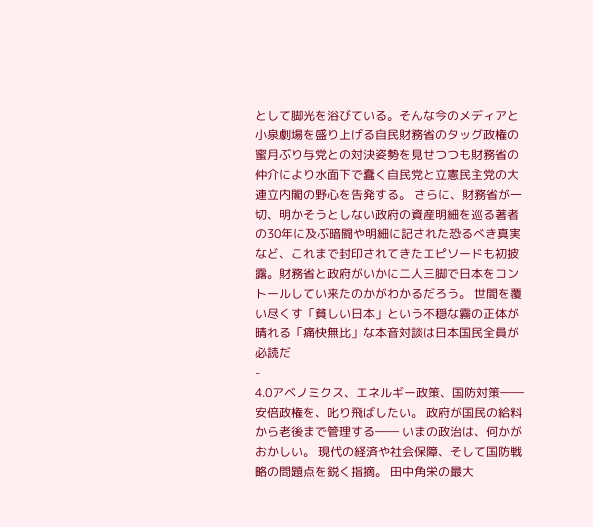として脚光を浴びている。そんな今のメディアと小泉劇場を盛り上げる自民財務省のタッグ政権の蜜月ぶり与党との対決姿勢を見せつつも財務省の仲介により水面下で蠢く自民党と立憲民主党の大連立内閣の野心を告発する。 さらに、財務省が一切、明かそうとしない政府の資産明細を巡る著者の30年に及ぶ暗闘や明細に記された恐るべき真実など、これまで封印されてきたエピソードも初披露。財務省と政府がいかに二人三脚で日本をコントールしてい来たのかがわかるだろう。 世間を覆い尽くす「貧しい日本」という不穏な霧の正体が晴れる「痛快無比」な本音対談は日本国民全員が必読だ
-
4.0アベノミクス、エネルギー政策、国防対策―― 安倍政権を、叱り飛ばしたい。 政府が国民の給料から老後まで管理する―― いまの政治は、何かがおかしい。 現代の経済や社会保障、そして国防戦略の問題点を鋭く指摘。 田中角栄の最大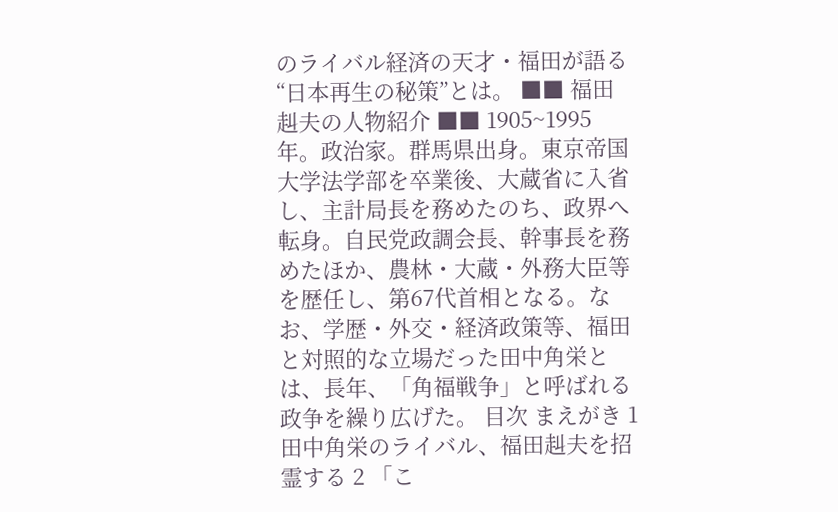のライバル経済の天才・福田が語る “日本再生の秘策”とは。 ■■ 福田赳夫の人物紹介 ■■ 1905~1995年。政治家。群馬県出身。東京帝国大学法学部を卒業後、大蔵省に入省し、主計局長を務めたのち、政界へ転身。自民党政調会長、幹事長を務めたほか、農林・大蔵・外務大臣等を歴任し、第67代首相となる。なお、学歴・外交・経済政策等、福田と対照的な立場だった田中角栄とは、長年、「角福戦争」と呼ばれる政争を繰り広げた。 目次 まえがき 1 田中角栄のライバル、福田赳夫を招霊する 2 「こ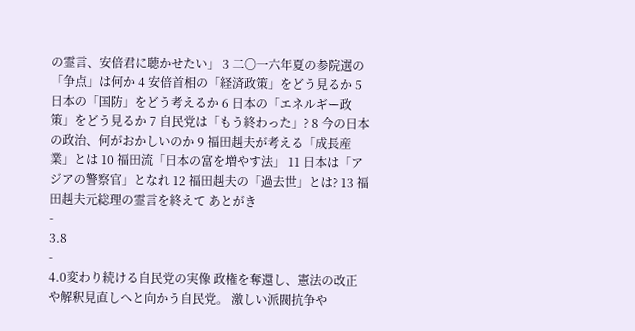の霊言、安倍君に聴かせたい」 3 二〇一六年夏の参院選の「争点」は何か 4 安倍首相の「経済政策」をどう見るか 5 日本の「国防」をどう考えるか 6 日本の「エネルギー政策」をどう見るか 7 自民党は「もう終わった」? 8 今の日本の政治、何がおかしいのか 9 福田赳夫が考える「成長産業」とは 10 福田流「日本の富を増やす法」 11 日本は「アジアの警察官」となれ 12 福田赳夫の「過去世」とは? 13 福田赳夫元総理の霊言を終えて あとがき
-
3.8
-
4.0変わり続ける自民党の実像 政権を奪還し、憲法の改正や解釈見直しへと向かう自民党。 激しい派閥抗争や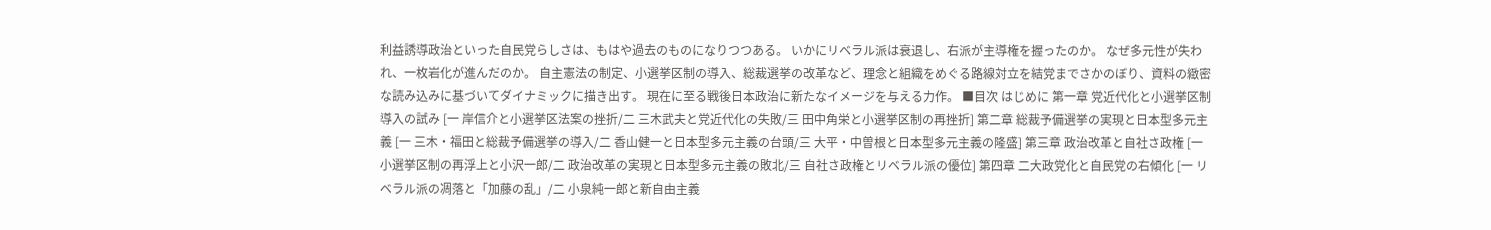利益誘導政治といった自民党らしさは、もはや過去のものになりつつある。 いかにリベラル派は衰退し、右派が主導権を握ったのか。 なぜ多元性が失われ、一枚岩化が進んだのか。 自主憲法の制定、小選挙区制の導入、総裁選挙の改革など、理念と組織をめぐる路線対立を結党までさかのぼり、資料の緻密な読み込みに基づいてダイナミックに描き出す。 現在に至る戦後日本政治に新たなイメージを与える力作。 ■目次 はじめに 第一章 党近代化と小選挙区制導入の試み [一 岸信介と小選挙区法案の挫折/二 三木武夫と党近代化の失敗/三 田中角栄と小選挙区制の再挫折] 第二章 総裁予備選挙の実現と日本型多元主義 [一 三木・福田と総裁予備選挙の導入/二 香山健一と日本型多元主義の台頭/三 大平・中曽根と日本型多元主義の隆盛] 第三章 政治改革と自社さ政権 [一 小選挙区制の再浮上と小沢一郎/二 政治改革の実現と日本型多元主義の敗北/三 自社さ政権とリベラル派の優位] 第四章 二大政党化と自民党の右傾化 [一 リベラル派の凋落と「加藤の乱」/二 小泉純一郎と新自由主義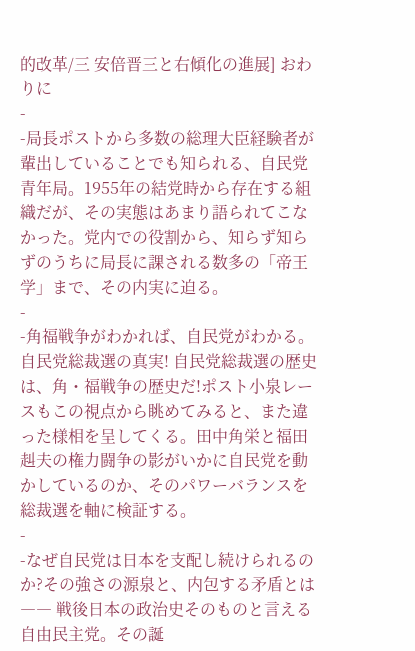的改革/三 安倍晋三と右傾化の進展] おわりに
-
-局長ポストから多数の総理大臣経験者が輩出していることでも知られる、自民党青年局。1955年の結党時から存在する組織だが、その実態はあまり語られてこなかった。党内での役割から、知らず知らずのうちに局長に課される数多の「帝王学」まで、その内実に迫る。
-
-角福戦争がわかれば、自民党がわかる。自民党総裁選の真実! 自民党総裁選の歴史は、角・福戦争の歴史だ!ポスト小泉レースもこの視点から眺めてみると、また違った様相を呈してくる。田中角栄と福田赳夫の権力闘争の影がいかに自民党を動かしているのか、そのパワーバランスを総裁選を軸に検証する。
-
-なぜ自民党は日本を支配し続けられるのか?その強さの源泉と、内包する矛盾とは―― 戦後日本の政治史そのものと言える自由民主党。その誕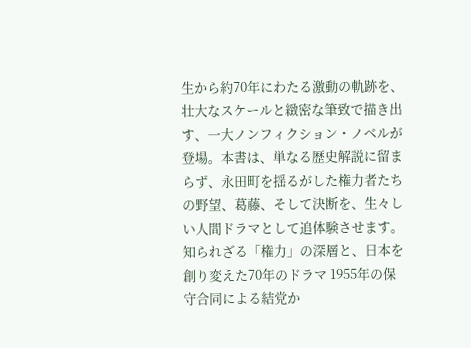生から約70年にわたる激動の軌跡を、壮大なスケールと緻密な筆致で描き出す、一大ノンフィクション・ノベルが登場。本書は、単なる歴史解説に留まらず、永田町を揺るがした権力者たちの野望、葛藤、そして決断を、生々しい人間ドラマとして追体験させます。 知られざる「権力」の深層と、日本を創り変えた70年のドラマ 1955年の保守合同による結党か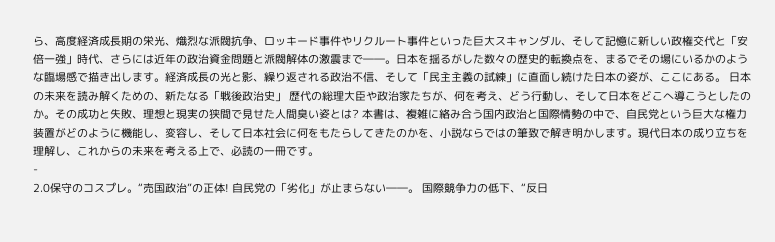ら、高度経済成長期の栄光、熾烈な派閥抗争、ロッキード事件やリクルート事件といった巨大スキャンダル、そして記憶に新しい政権交代と「安倍一強」時代、さらには近年の政治資金問題と派閥解体の激震まで――。日本を揺るがした数々の歴史的転換点を、まるでその場にいるかのような臨場感で描き出します。経済成長の光と影、繰り返される政治不信、そして「民主主義の試練」に直面し続けた日本の姿が、ここにある。 日本の未来を読み解くための、新たなる「戦後政治史」 歴代の総理大臣や政治家たちが、何を考え、どう行動し、そして日本をどこへ導こうとしたのか。その成功と失敗、理想と現実の狭間で見せた人間臭い姿とは? 本書は、複雑に絡み合う国内政治と国際情勢の中で、自民党という巨大な権力装置がどのように機能し、変容し、そして日本社会に何をもたらしてきたのかを、小説ならではの筆致で解き明かします。現代日本の成り立ちを理解し、これからの未来を考える上で、必読の一冊です。
-
2.0保守のコスプレ。“売国政治”の正体! 自民党の「劣化」が止まらない――。 国際競争力の低下、“反日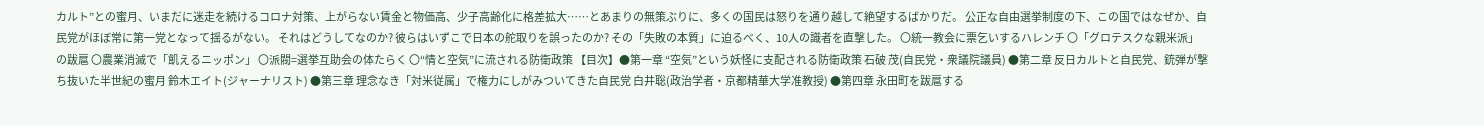カルト”との蜜月、いまだに迷走を続けるコロナ対策、上がらない賃金と物価高、少子高齢化に格差拡大……とあまりの無策ぶりに、多くの国民は怒りを通り越して絶望するばかりだ。 公正な自由選挙制度の下、この国ではなぜか、自民党がほぼ常に第一党となって揺るがない。 それはどうしてなのか? 彼らはいずこで日本の舵取りを誤ったのか? その「失敗の本質」に迫るべく、10人の識者を直撃した。 〇統一教会に票乞いするハレンチ 〇「グロテスクな親米派」の跋扈 〇農業消滅で「飢えるニッポン」 〇派閥=選挙互助会の体たらく 〇“情と空気”に流される防衛政策 【目次】●第一章 “空気”という妖怪に支配される防衛政策 石破 茂(自民党・衆議院議員) ●第二章 反日カルトと自民党、銃弾が撃ち抜いた半世紀の蜜月 鈴木エイト(ジャーナリスト) ●第三章 理念なき「対米従属」で権力にしがみついてきた自民党 白井聡(政治学者・京都精華大学准教授) ●第四章 永田町を跋扈する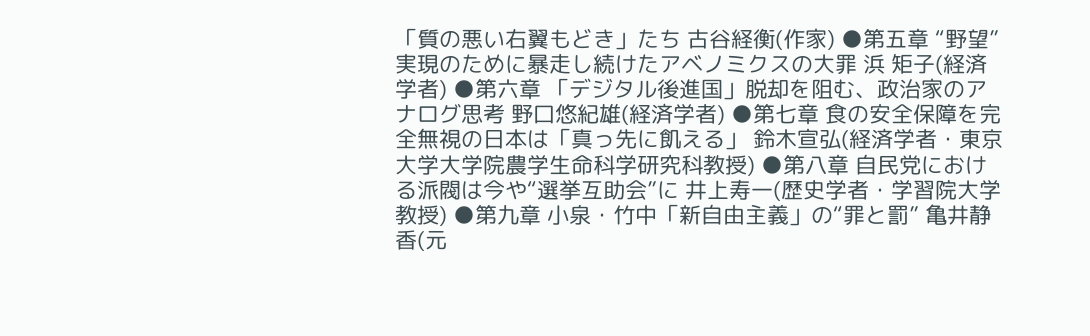「質の悪い右翼もどき」たち 古谷経衡(作家) ●第五章 “野望”実現のために暴走し続けたアベノミクスの大罪 浜 矩子(経済学者) ●第六章 「デジタル後進国」脱却を阻む、政治家のアナログ思考 野口悠紀雄(経済学者) ●第七章 食の安全保障を完全無視の日本は「真っ先に飢える」 鈴木宣弘(経済学者・東京大学大学院農学生命科学研究科教授) ●第八章 自民党における派閥は今や“選挙互助会”に 井上寿一(歴史学者・学習院大学教授) ●第九章 小泉・竹中「新自由主義」の“罪と罰” 亀井静香(元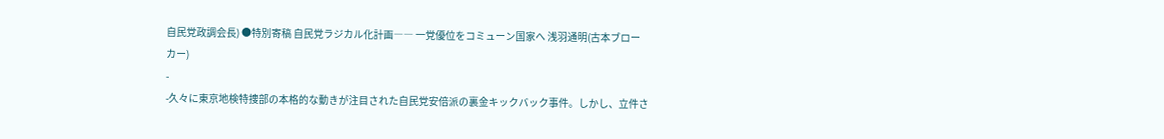自民党政調会長) ●特別寄稿 自民党ラジカル化計画―― 一党優位をコミューン国家へ 浅羽通明(古本ブローカー)
-
-久々に東京地検特捜部の本格的な動きが注目された自民党安倍派の裏金キックバック事件。しかし、立件さ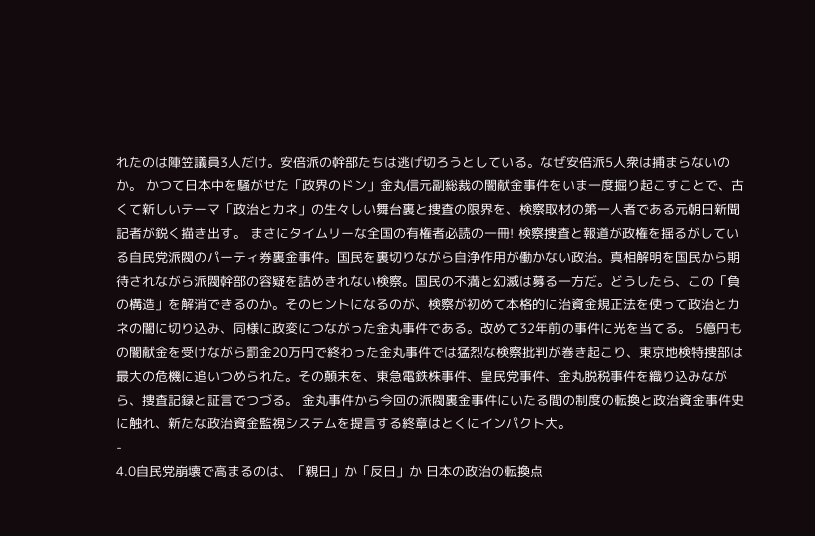れたのは陣笠議員3人だけ。安倍派の幹部たちは逃げ切ろうとしている。なぜ安倍派5人衆は捕まらないのか。 かつて日本中を騒がせた「政界のドン」金丸信元副総裁の闇献金事件をいま一度掘り起こすことで、古くて新しいテーマ「政治とカネ」の生々しい舞台裏と捜査の限界を、検察取材の第一人者である元朝日新聞記者が鋭く描き出す。 まさにタイムリーな全国の有権者必読の一冊! 検察捜査と報道が政権を揺るがしている自民党派閥のパーティ券裏金事件。国民を裏切りながら自浄作用が働かない政治。真相解明を国民から期待されながら派閥幹部の容疑を詰めきれない検察。国民の不満と幻滅は募る一方だ。どうしたら、この「負の構造」を解消できるのか。そのヒントになるのが、検察が初めて本格的に治資金規正法を使って政治とカネの闇に切り込み、同様に政変につながった金丸事件である。改めて32年前の事件に光を当てる。 5億円もの闇献金を受けながら罰金20万円で終わった金丸事件では猛烈な検察批判が巻き起こり、東京地検特捜部は最大の危機に追いつめられた。その顛末を、東急電鉄株事件、皇民党事件、金丸脱税事件を織り込みながら、捜査記録と証言でつづる。 金丸事件から今回の派閥裏金事件にいたる間の制度の転換と政治資金事件史に触れ、新たな政治資金監視システムを提言する終章はとくにインパクト大。
-
4.0自民党崩壊で高まるのは、「親日」か「反日」か 日本の政治の転換点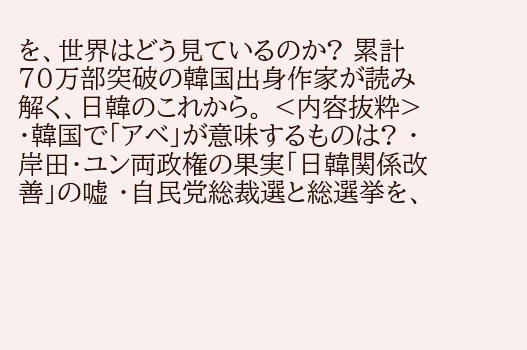を、世界はどう見ているのか? 累計70万部突破の韓国出身作家が読み解く、日韓のこれから。 <内容抜粋> ・韓国で「アベ」が意味するものは? ・岸田・ユン両政権の果実「日韓関係改善」の嘘 ・自民党総裁選と総選挙を、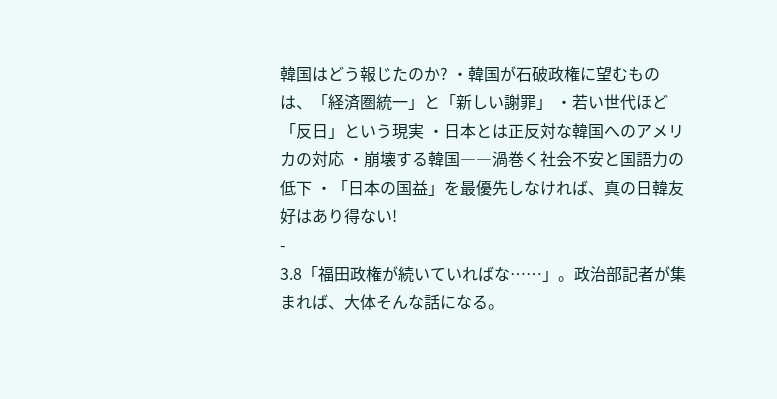韓国はどう報じたのか? ・韓国が石破政権に望むものは、「経済圏統一」と「新しい謝罪」 ・若い世代ほど「反日」という現実 ・日本とは正反対な韓国へのアメリカの対応 ・崩壊する韓国――渦巻く社会不安と国語力の低下 ・「日本の国益」を最優先しなければ、真の日韓友好はあり得ない!
-
3.8「福田政権が続いていればな……」。政治部記者が集まれば、大体そんな話になる。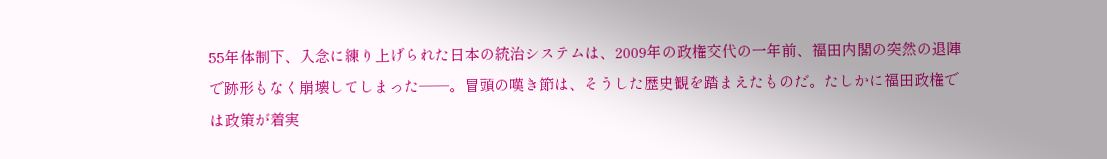55年体制下、入念に練り上げられた日本の統治システムは、2009年の政権交代の一年前、福田内閣の突然の退陣で跡形もなく崩壊してしまった──。冒頭の嘆き節は、そうした歴史観を踏まえたものだ。たしかに福田政権では政策が着実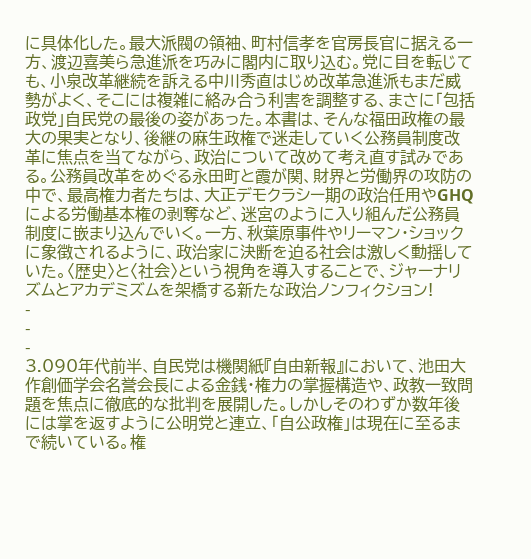に具体化した。最大派閥の領袖、町村信孝を官房長官に据える一方、渡辺喜美ら急進派を巧みに閣内に取り込む。党に目を転じても、小泉改革継続を訴える中川秀直はじめ改革急進派もまだ威勢がよく、そこには複雑に絡み合う利害を調整する、まさに「包括政党」自民党の最後の姿があった。本書は、そんな福田政権の最大の果実となり、後継の麻生政権で迷走していく公務員制度改革に焦点を当てながら、政治について改めて考え直す試みである。公務員改革をめぐる永田町と霞が関、財界と労働界の攻防の中で、最高権力者たちは、大正デモクラシー期の政治任用やGHQによる労働基本権の剥奪など、迷宮のように入り組んだ公務員制度に嵌まり込んでいく。一方、秋葉原事件やリーマン・ショックに象徴されるように、政治家に決断を迫る社会は激しく動揺していた。〈歴史〉と〈社会〉という視角を導入することで、ジャーナリズムとアカデミズムを架橋する新たな政治ノンフィクション!
-
-
-
3.090年代前半、自民党は機関紙『自由新報』において、池田大作創価学会名誉会長による金銭・権力の掌握構造や、政教一致問題を焦点に徹底的な批判を展開した。しかしそのわずか数年後には掌を返すように公明党と連立、「自公政権」は現在に至るまで続いている。権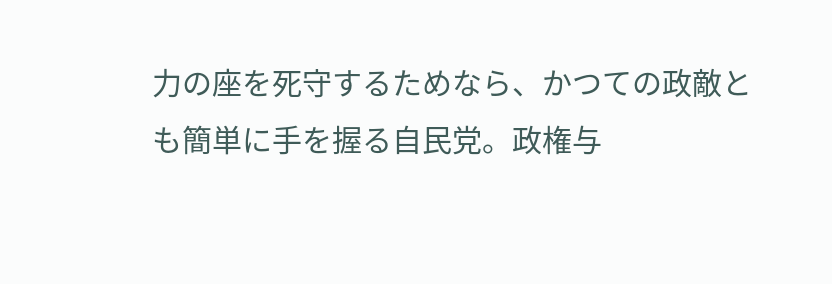力の座を死守するためなら、かつての政敵とも簡単に手を握る自民党。政権与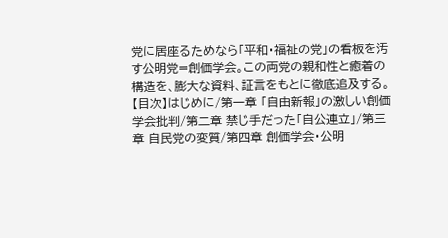党に居座るためなら「平和・福祉の党」の看板を汚す公明党=創価学会。この両党の親和性と癒着の構造を、膨大な資料、証言をもとに徹底追及する。【目次】はじめに/第一章 「自由新報」の激しい創価学会批判/第二章 禁じ手だった「自公連立」/第三章 自民党の変質/第四章 創価学会・公明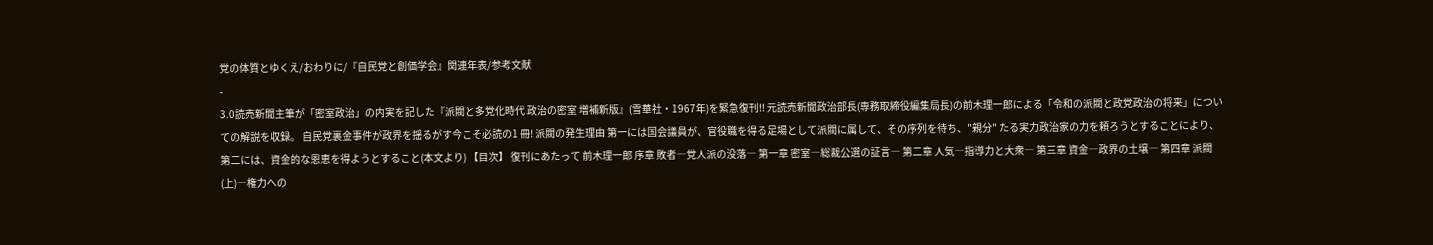党の体質とゆくえ/おわりに/『自民党と創価学会』関連年表/参考文献
-
3.0読売新聞主筆が「密室政治」の内実を記した『派閥と多党化時代 政治の密室 増補新版』(雪華社・1967年)を緊急復刊!! 元読売新聞政治部長(専務取締役編集局長)の前木理一郎による「令和の派閥と政党政治の将来」についての解説を収録。 自民党裏金事件が政界を揺るがす今こそ必読の1 冊! 派閥の発生理由 第一には国会議員が、官役職を得る足場として派閥に属して、その序列を待ち、"親分" たる実力政治家の力を頼ろうとすることにより、第二には、資金的な恩恵を得ようとすること(本文より) 【目次】 復刊にあたって 前木理一郎 序章 敗者―党人派の没落― 第一章 密室―総裁公選の証言― 第二章 人気―指導力と大衆― 第三章 資金―政界の土壌― 第四章 派閥(上)―権力への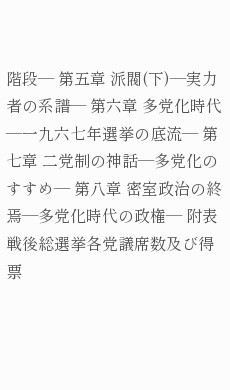階段― 第五章 派閥(下)―実力者の系譜― 第六章 多党化時代―一九六七年選挙の底流― 第七章 二党制の神話―多党化のすすめ― 第八章 密室政治の終焉―多党化時代の政権― 附表 戦後総選挙各党議席数及び得票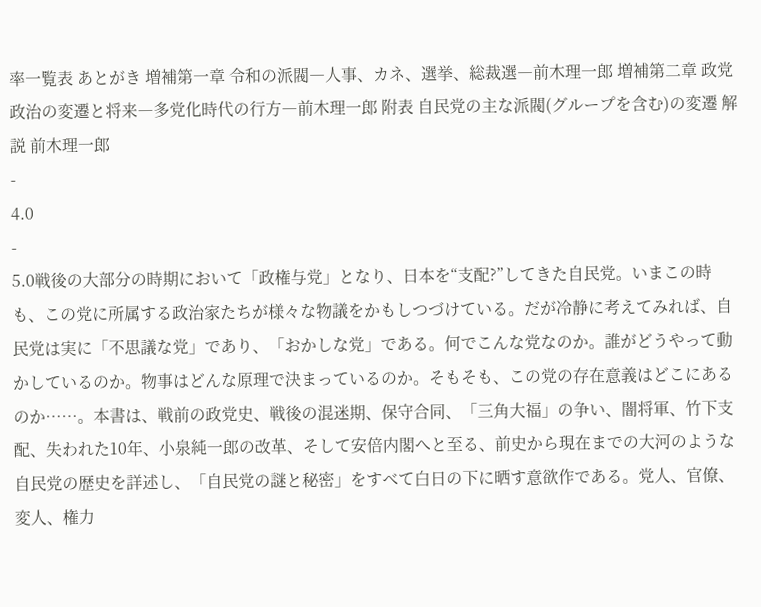率一覧表 あとがき 増補第一章 令和の派閥―人事、カネ、選挙、総裁選―前木理一郎 増補第二章 政党政治の変遷と将来―多党化時代の行方―前木理一郎 附表 自民党の主な派閥(グループを含む)の変遷 解説 前木理一郎
-
4.0
-
5.0戦後の大部分の時期において「政権与党」となり、日本を“支配?”してきた自民党。いまこの時も、この党に所属する政治家たちが様々な物議をかもしつづけている。だが冷静に考えてみれば、自民党は実に「不思議な党」であり、「おかしな党」である。何でこんな党なのか。誰がどうやって動かしているのか。物事はどんな原理で決まっているのか。そもそも、この党の存在意義はどこにあるのか……。本書は、戦前の政党史、戦後の混迷期、保守合同、「三角大福」の争い、闇将軍、竹下支配、失われた10年、小泉純一郎の改革、そして安倍内閣へと至る、前史から現在までの大河のような自民党の歴史を詳述し、「自民党の謎と秘密」をすべて白日の下に晒す意欲作である。党人、官僚、変人、権力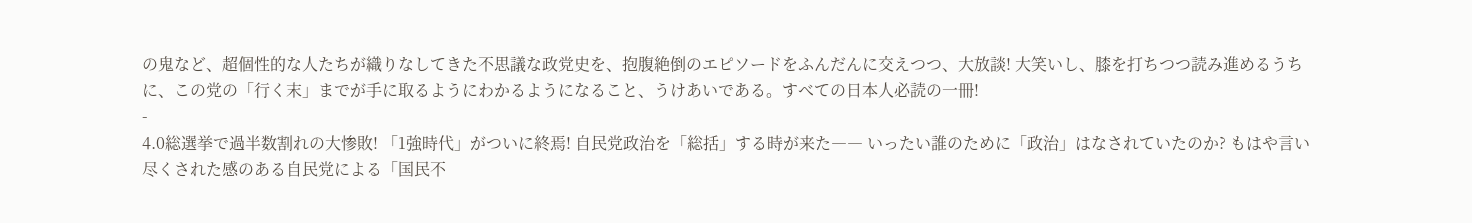の鬼など、超個性的な人たちが織りなしてきた不思議な政党史を、抱腹絶倒のエピソードをふんだんに交えつつ、大放談! 大笑いし、膝を打ちつつ読み進めるうちに、この党の「行く末」までが手に取るようにわかるようになること、うけあいである。すべての日本人必読の一冊!
-
4.0総選挙で過半数割れの大惨敗! 「1強時代」がついに終焉! 自民党政治を「総括」する時が来た―― いったい誰のために「政治」はなされていたのか? もはや言い尽くされた感のある自民党による「国民不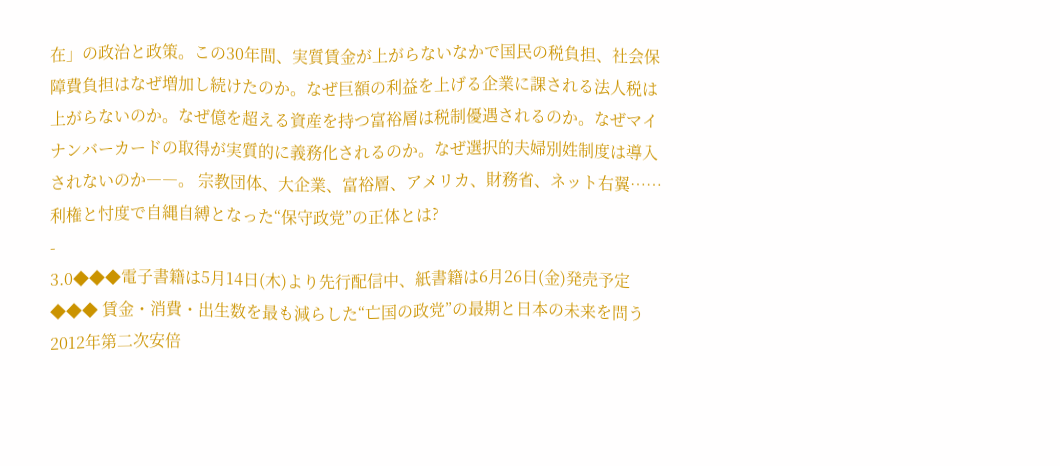在」の政治と政策。この30年間、実質賃金が上がらないなかで国民の税負担、社会保障費負担はなぜ増加し続けたのか。なぜ巨額の利益を上げる企業に課される法人税は上がらないのか。なぜ億を超える資産を持つ富裕層は税制優遇されるのか。なぜマイナンバーカードの取得が実質的に義務化されるのか。なぜ選択的夫婦別姓制度は導入されないのか――。 宗教団体、大企業、富裕層、アメリカ、財務省、ネット右翼…… 利権と忖度で自縄自縛となった“保守政党”の正体とは?
-
3.0◆◆◆電子書籍は5月14日(木)より先行配信中、紙書籍は6月26日(金)発売予定◆◆◆ 賃金・消費・出生数を最も減らした“亡国の政党”の最期と日本の未来を問う 2012年第二次安倍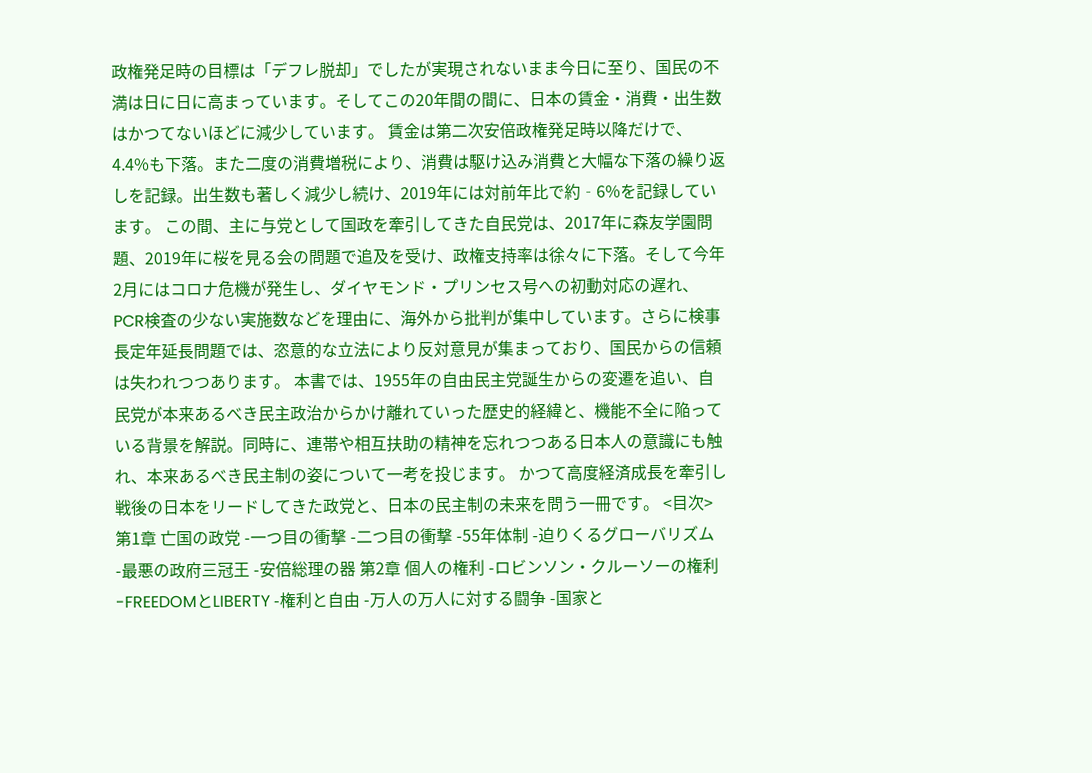政権発足時の目標は「デフレ脱却」でしたが実現されないまま今日に至り、国民の不満は日に日に高まっています。そしてこの20年間の間に、日本の賃金・消費・出生数はかつてないほどに減少しています。 賃金は第二次安倍政権発足時以降だけで、4.4%も下落。また二度の消費増税により、消費は駆け込み消費と大幅な下落の繰り返しを記録。出生数も著しく減少し続け、2019年には対前年比で約‐6%を記録しています。 この間、主に与党として国政を牽引してきた自民党は、2017年に森友学園問題、2019年に桜を見る会の問題で追及を受け、政権支持率は徐々に下落。そして今年2月にはコロナ危機が発生し、ダイヤモンド・プリンセス号への初動対応の遅れ、PCR検査の少ない実施数などを理由に、海外から批判が集中しています。さらに検事長定年延長問題では、恣意的な立法により反対意見が集まっており、国民からの信頼は失われつつあります。 本書では、1955年の自由民主党誕生からの変遷を追い、自民党が本来あるべき民主政治からかけ離れていった歴史的経緯と、機能不全に陥っている背景を解説。同時に、連帯や相互扶助の精神を忘れつつある日本人の意識にも触れ、本来あるべき民主制の姿について一考を投じます。 かつて高度経済成長を牽引し戦後の日本をリードしてきた政党と、日本の民主制の未来を問う一冊です。 <目次> 第1章 亡国の政党 -一つ目の衝撃 -二つ目の衝撃 -55年体制 -迫りくるグローバリズム -最悪の政府三冠王 -安倍総理の器 第2章 個人の権利 -ロビンソン・クルーソーの権利 -FREEDOMとLIBERTY -権利と自由 -万人の万人に対する闘争 -国家と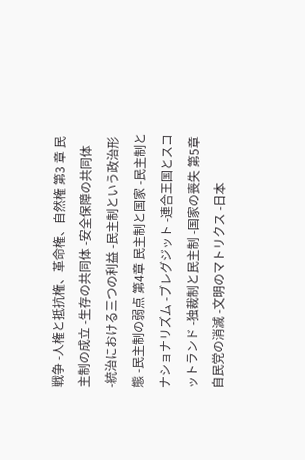戦争 -人権と抵抗権、革命権、自然権 第3 章 民主制の成立 -生存の共同体 -安全保障の共同体 -統治における三つの利益 -民主制という政治形態 -民主制の弱点 第4章 民主制と国家 -民主制とナショナリズム -ブレグジット -連合王国とスコットランド -独裁制と民主制 -国家の喪失 第5章 自民党の消滅 -文明のマトリクス -日本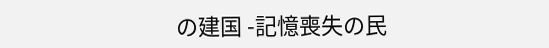の建国 -記憶喪失の民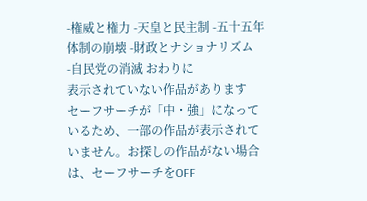-権威と権力 -天皇と民主制 -五十五年体制の崩壊 -財政とナショナリズム -自民党の消滅 おわりに
表示されていない作品があります
セーフサーチが「中・強」になっているため、一部の作品が表示されていません。お探しの作品がない場合は、セーフサーチをOFF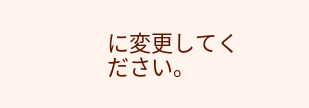に変更してください。